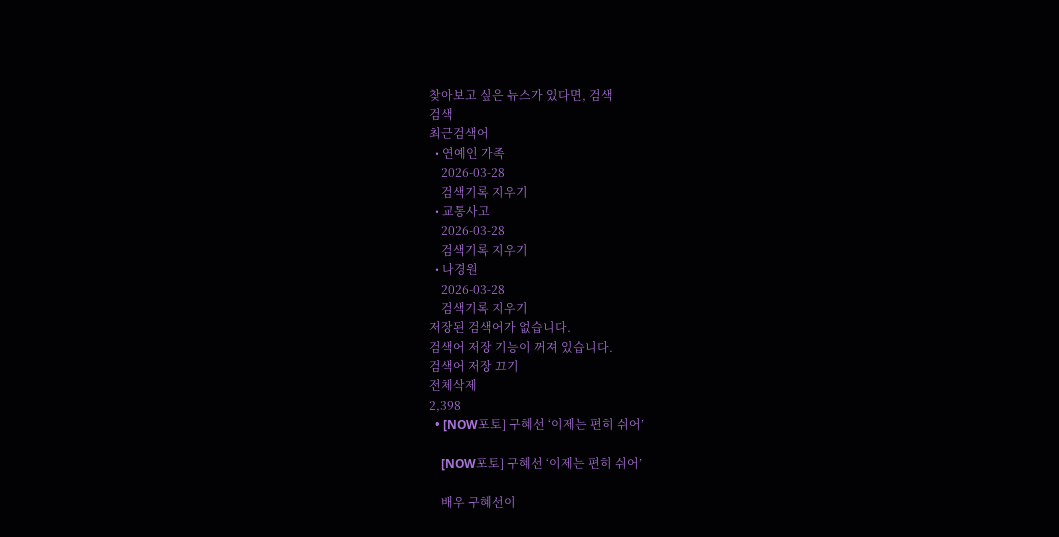찾아보고 싶은 뉴스가 있다면, 검색
검색
최근검색어
  • 연예인 가족
    2026-03-28
    검색기록 지우기
  • 교통사고
    2026-03-28
    검색기록 지우기
  • 나경원
    2026-03-28
    검색기록 지우기
저장된 검색어가 없습니다.
검색어 저장 기능이 꺼져 있습니다.
검색어 저장 끄기
전체삭제
2,398
  • [NOW포토] 구혜선 ‘이제는 편히 쉬어’

    [NOW포토] 구혜선 ‘이제는 편히 쉬어’

    배우 구혜선이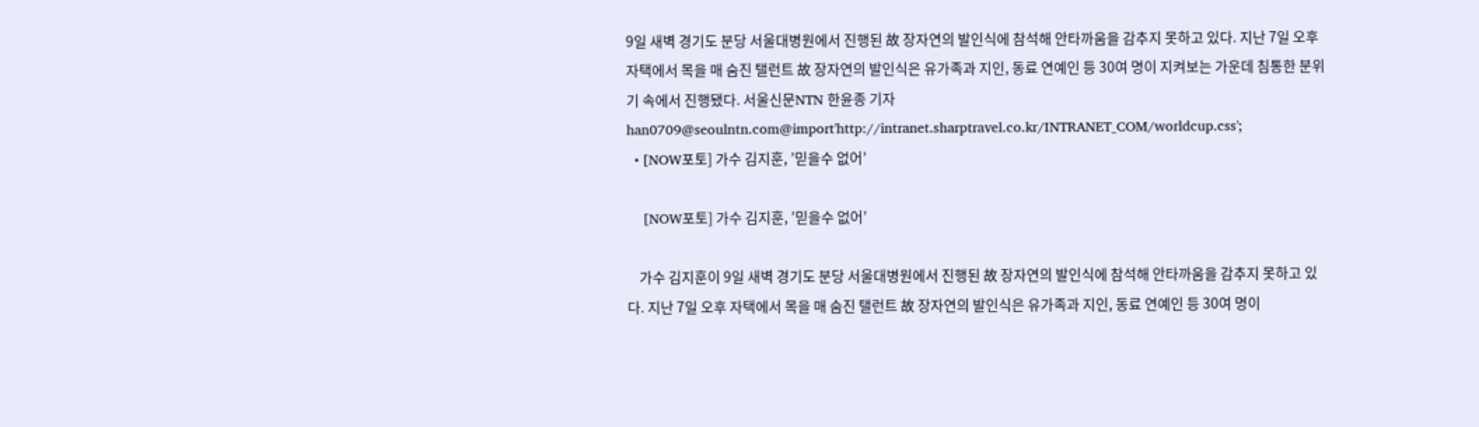9일 새벽 경기도 분당 서울대병원에서 진행된 故 장자연의 발인식에 참석해 안타까움을 감추지 못하고 있다. 지난 7일 오후 자택에서 목을 매 숨진 탤런트 故 장자연의 발인식은 유가족과 지인, 동료 연예인 등 30여 명이 지켜보는 가운데 침통한 분위기 속에서 진행됐다. 서울신문NTN 한윤종 기자 han0709@seoulntn.com@import'http://intranet.sharptravel.co.kr/INTRANET_COM/worldcup.css';
  • [NOW포토] 가수 김지훈, ’믿을수 없어’

    [NOW포토] 가수 김지훈, ’믿을수 없어’

    가수 김지훈이 9일 새벽 경기도 분당 서울대병원에서 진행된 故 장자연의 발인식에 참석해 안타까움을 감추지 못하고 있다. 지난 7일 오후 자택에서 목을 매 숨진 탤런트 故 장자연의 발인식은 유가족과 지인, 동료 연예인 등 30여 명이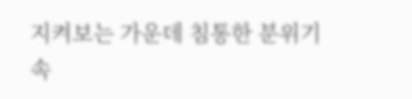지켜보는 가운데 침통한 분위기 속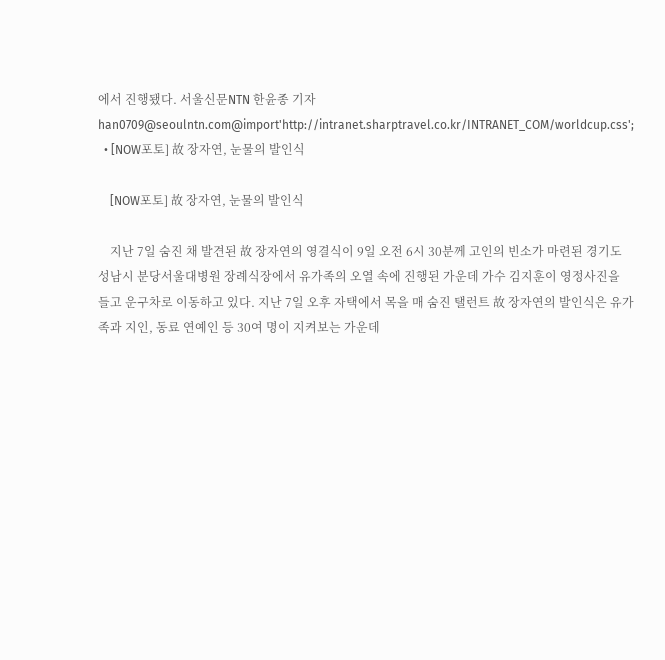에서 진행됐다. 서울신문NTN 한윤종 기자 han0709@seoulntn.com@import'http://intranet.sharptravel.co.kr/INTRANET_COM/worldcup.css';
  • [NOW포토] 故 장자연, 눈물의 발인식

    [NOW포토] 故 장자연, 눈물의 발인식

    지난 7일 숨진 채 발견된 故 장자연의 영결식이 9일 오전 6시 30분께 고인의 빈소가 마련된 경기도 성남시 분당서울대병원 장례식장에서 유가족의 오열 속에 진행된 가운데 가수 김지훈이 영정사진을 들고 운구차로 이동하고 있다. 지난 7일 오후 자택에서 목을 매 숨진 탤런트 故 장자연의 발인식은 유가족과 지인, 동료 연예인 등 30여 명이 지켜보는 가운데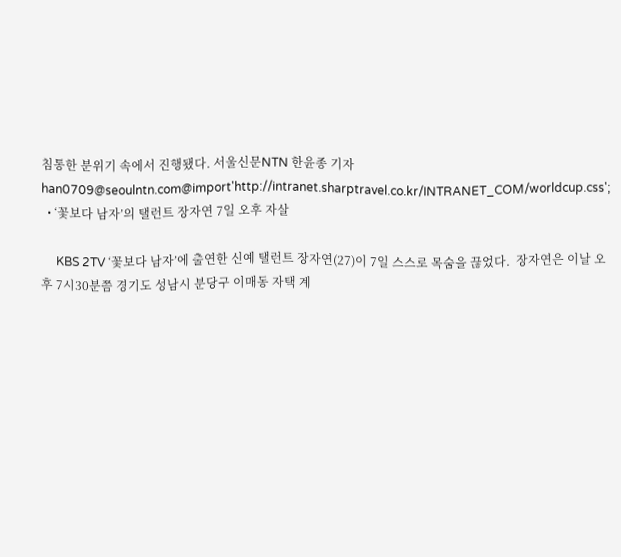침통한 분위기 속에서 진행됐다. 서울신문NTN 한윤종 기자 han0709@seoulntn.com@import'http://intranet.sharptravel.co.kr/INTRANET_COM/worldcup.css';
  • ‘꽃보다 남자’의 탤런트 장자연 7일 오후 자살

     KBS 2TV ‘꽃보다 남자’에 출연한 신예 탤런트 장자연(27)이 7일 스스로 목숨을 끊었다.  장자연은 이날 오후 7시30분쯤 경기도 성남시 분당구 이매동 자택 계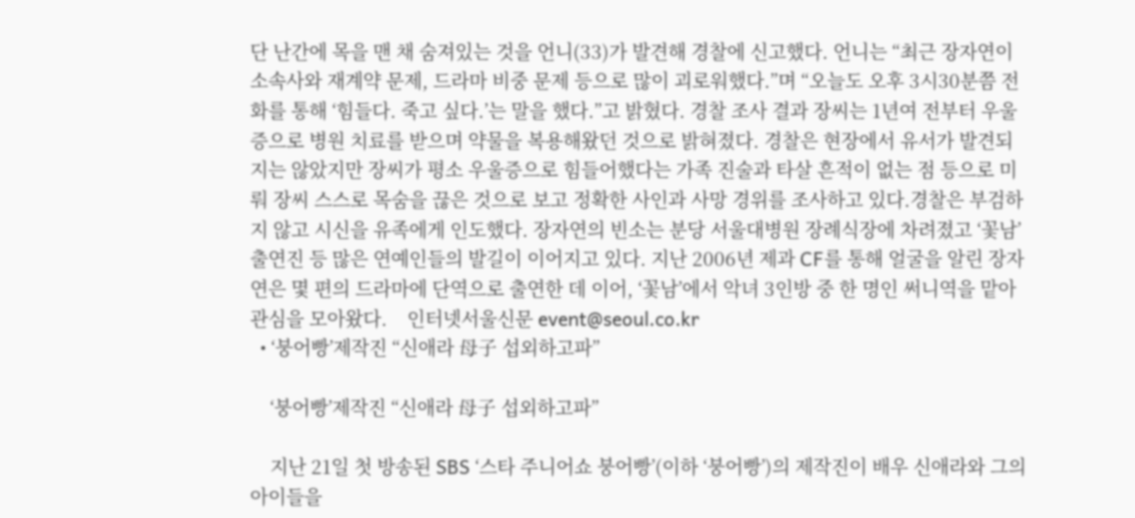단 난간에 목을 맨 채 숨져있는 것을 언니(33)가 발견해 경찰에 신고했다. 언니는 “최근 장자연이 소속사와 재계약 문제, 드라마 비중 문제 등으로 많이 괴로워했다.”며 “오늘도 오후 3시30분쯤 전화를 통해 ‘힘들다. 죽고 싶다.’는 말을 했다.”고 밝혔다. 경찰 조사 결과 장씨는 1년여 전부터 우울증으로 병원 치료를 받으며 약물을 복용해왔던 것으로 밝혀졌다. 경찰은 현장에서 유서가 발견되지는 않았지만 장씨가 평소 우울증으로 힘들어했다는 가족 진술과 타살 흔적이 없는 점 등으로 미뤄 장씨 스스로 목숨을 끊은 것으로 보고 정확한 사인과 사망 경위를 조사하고 있다.경찰은 부검하지 않고 시신을 유족에게 인도했다. 장자연의 빈소는 분당 서울대병원 장례식장에 차려졌고 ‘꽃남’ 출연진 등 많은 연예인들의 발길이 이어지고 있다. 지난 2006년 제과 CF를 통해 얼굴을 알린 장자연은 몇 편의 드라마에 단역으로 출연한 데 이어, ‘꽃남’에서 악녀 3인방 중 한 명인 써니역을 맡아 관심을 모아왔다.    인터넷서울신문 event@seoul.co.kr
  • ‘붕어빵’제작진 “신애라 母子 섭외하고파”

    ‘붕어빵’제작진 “신애라 母子 섭외하고파”

    지난 21일 첫 방송된 SBS ‘스타 주니어쇼 붕어빵’(이하 ‘붕어빵’)의 제작진이 배우 신애라와 그의 아이들을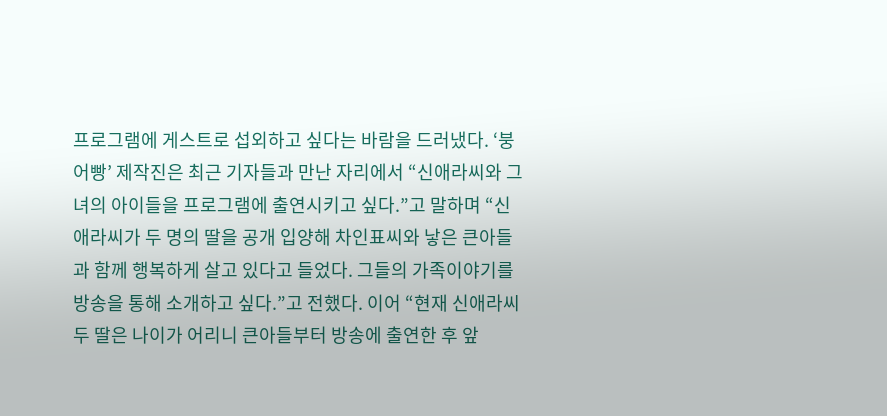프로그램에 게스트로 섭외하고 싶다는 바람을 드러냈다. ‘붕어빵’ 제작진은 최근 기자들과 만난 자리에서 “신애라씨와 그녀의 아이들을 프로그램에 출연시키고 싶다.”고 말하며 “신애라씨가 두 명의 딸을 공개 입양해 차인표씨와 낳은 큰아들과 함께 행복하게 살고 있다고 들었다. 그들의 가족이야기를 방송을 통해 소개하고 싶다.”고 전했다. 이어 “현재 신애라씨 두 딸은 나이가 어리니 큰아들부터 방송에 출연한 후 앞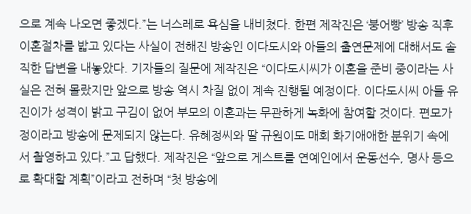으로 계속 나오면 좋겠다.”는 너스레로 욕심을 내비쳤다. 한편 제작진은 ‘붕어빵’ 방송 직후 이혼절차를 밟고 있다는 사실이 전해진 방송인 이다도시와 아들의 출연문제에 대해서도 솔직한 답변을 내놓았다. 기자들의 질문에 제작진은 “이다도시씨가 이혼을 준비 중이라는 사실은 전혀 몰랐지만 앞으로 방송 역시 차질 없이 계속 진행될 예정이다. 이다도시씨 아들 유진이가 성격이 밝고 구김이 없어 부모의 이혼과는 무관하게 녹화에 참여할 것이다. 편모가정이라고 방송에 문제되지 않는다. 유혜정씨와 딸 규원이도 매회 화기애애한 분위기 속에서 촬영하고 있다.”고 답했다. 제작진은 “앞으로 게스트를 연예인에서 운동선수, 명사 등으로 확대할 계획”이라고 전하며 “첫 방송에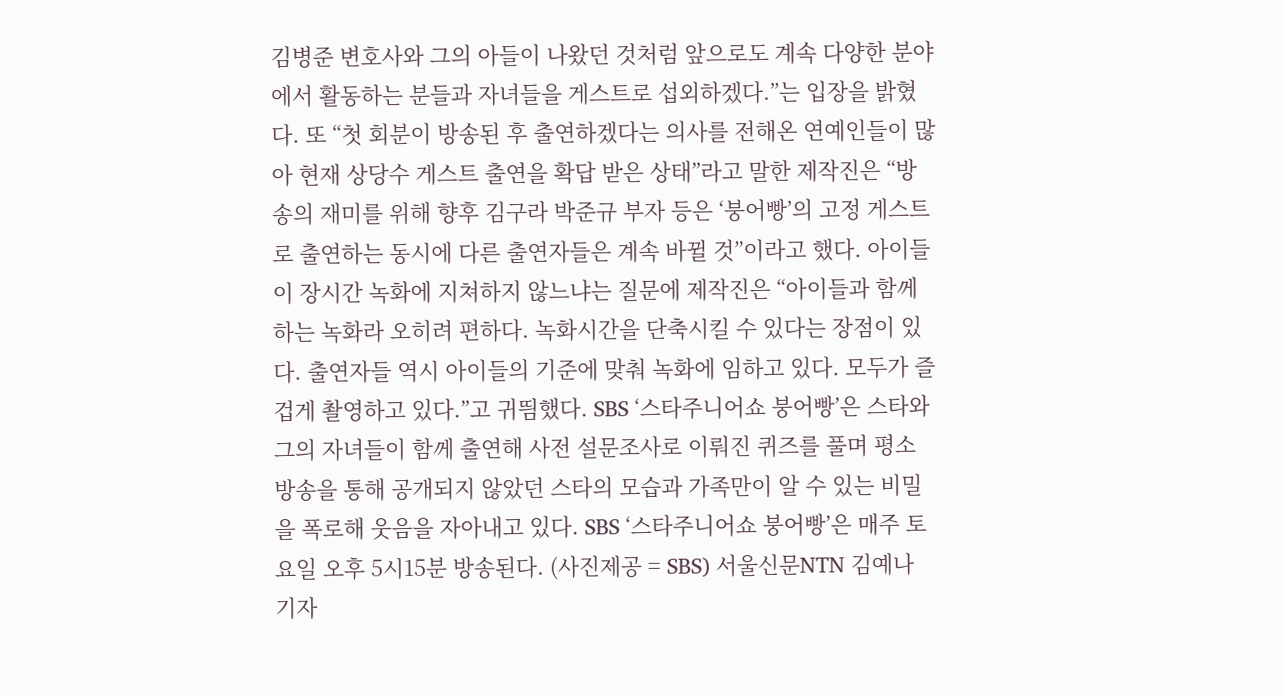김병준 변호사와 그의 아들이 나왔던 것처럼 앞으로도 계속 다양한 분야에서 활동하는 분들과 자녀들을 게스트로 섭외하겠다.”는 입장을 밝혔다. 또 “첫 회분이 방송된 후 출연하겠다는 의사를 전해온 연예인들이 많아 현재 상당수 게스트 출연을 확답 받은 상태”라고 말한 제작진은 “방송의 재미를 위해 향후 김구라 박준규 부자 등은 ‘붕어빵’의 고정 게스트로 출연하는 동시에 다른 출연자들은 계속 바뀔 것”이라고 했다. 아이들이 장시간 녹화에 지쳐하지 않느냐는 질문에 제작진은 “아이들과 함께 하는 녹화라 오히려 편하다. 녹화시간을 단축시킬 수 있다는 장점이 있다. 출연자들 역시 아이들의 기준에 맞춰 녹화에 임하고 있다. 모두가 즐겁게 촬영하고 있다.”고 귀띔했다. SBS ‘스타주니어쇼 붕어빵’은 스타와 그의 자녀들이 함께 출연해 사전 설문조사로 이뤄진 퀴즈를 풀며 평소 방송을 통해 공개되지 않았던 스타의 모습과 가족만이 알 수 있는 비밀을 폭로해 웃음을 자아내고 있다. SBS ‘스타주니어쇼 붕어빵’은 매주 토요일 오후 5시15분 방송된다. (사진제공 = SBS) 서울신문NTN 김예나 기자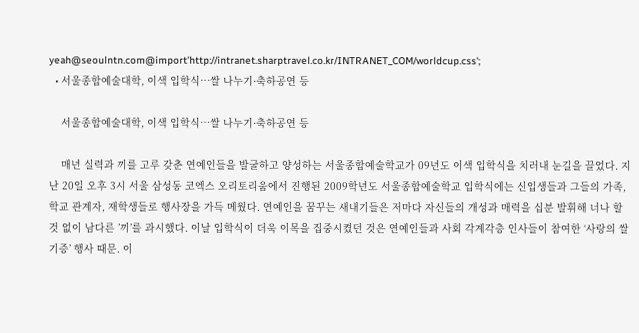yeah@seoulntn.com@import'http://intranet.sharptravel.co.kr/INTRANET_COM/worldcup.css';
  • 서울종합예술대학, 이색 입학식…쌀 나누기·축하공연 등

    서울종합예술대학, 이색 입학식…쌀 나누기·축하공연 등

    매년 실력과 끼를 고루 갖춘 연예인들을 발굴하고 양성하는 서울종합예술학교가 09년도 이색 입학식을 치러내 눈길을 끌었다. 지난 20일 오후 3시 서울 삼성동 코엑스 오리토리움에서 진행된 2009학년도 서울종합예술학교 입학식에는 신입생들과 그들의 가족, 학교 관계자, 재학생들로 행사장을 가득 메웠다. 연예인을 꿈꾸는 새내기들은 저마다 자신들의 개성과 매력을 십분 발휘해 너나 할 것 없이 남다른 ’끼’를 과시했다. 이날 입학식이 더욱 이목을 집중시켰던 것은 연예인들과 사회 각계각층 인사들이 참여한 ‘사랑의 쌀 기증’ 행사 때문. 이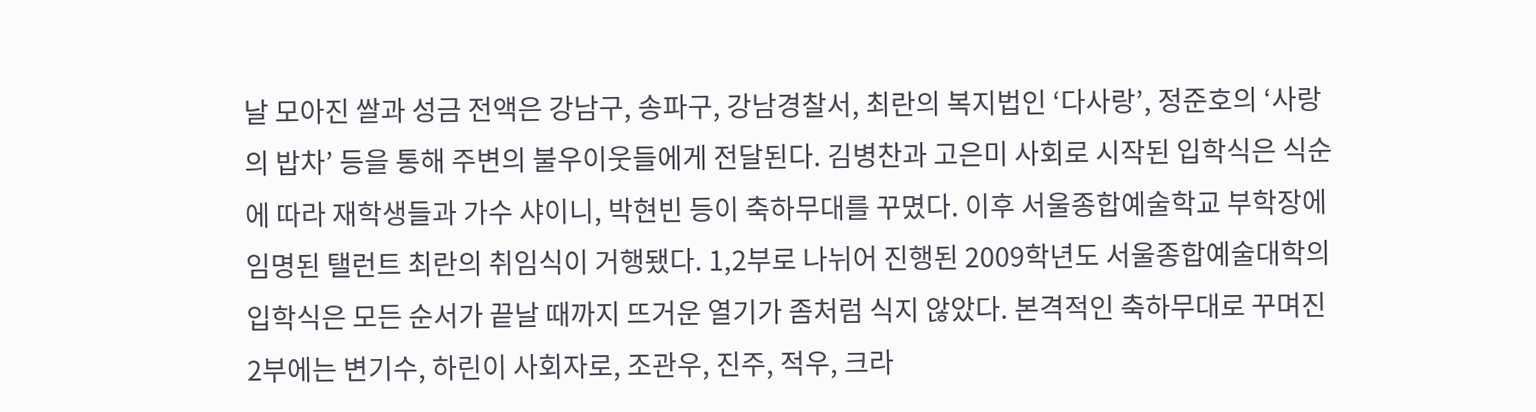날 모아진 쌀과 성금 전액은 강남구, 송파구, 강남경찰서, 최란의 복지법인 ‘다사랑’, 정준호의 ‘사랑의 밥차’ 등을 통해 주변의 불우이웃들에게 전달된다. 김병찬과 고은미 사회로 시작된 입학식은 식순에 따라 재학생들과 가수 샤이니, 박현빈 등이 축하무대를 꾸몄다. 이후 서울종합예술학교 부학장에 임명된 탤런트 최란의 취임식이 거행됐다. 1,2부로 나뉘어 진행된 2009학년도 서울종합예술대학의 입학식은 모든 순서가 끝날 때까지 뜨거운 열기가 좀처럼 식지 않았다. 본격적인 축하무대로 꾸며진 2부에는 변기수, 하린이 사회자로, 조관우, 진주, 적우, 크라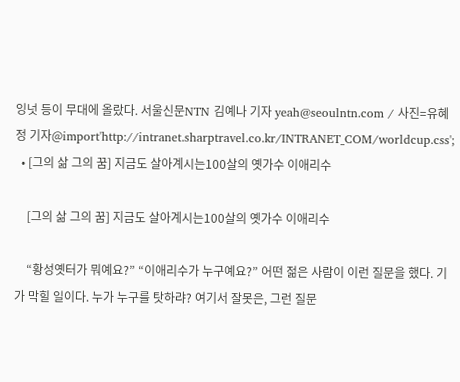잉넛 등이 무대에 올랐다. 서울신문NTN 김예나 기자 yeah@seoulntn.com / 사진=유혜정 기자@import'http://intranet.sharptravel.co.kr/INTRANET_COM/worldcup.css';
  • [그의 삶 그의 꿈] 지금도 살아계시는100살의 옛가수 이애리수

    [그의 삶 그의 꿈] 지금도 살아계시는100살의 옛가수 이애리수

    “황성옛터가 뭐예요?” “이애리수가 누구예요?” 어떤 젊은 사람이 이런 질문을 했다. 기가 막힐 일이다. 누가 누구를 탓하랴? 여기서 잘못은, 그런 질문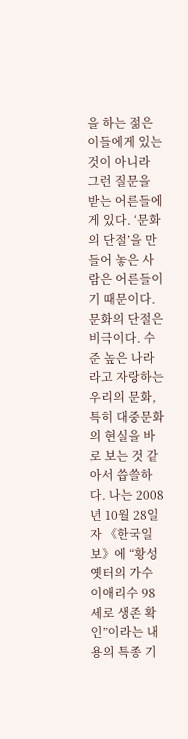을 하는 젊은이들에게 있는 것이 아니라 그런 질문을 받는 어른들에게 있다. ‘문화의 단절’을 만들어 놓은 사람은 어른들이기 때문이다. 문화의 단절은 비극이다. 수준 높은 나라라고 자랑하는 우리의 문화, 특히 대중문화의 현실을 바로 보는 것 같아서 씁쓸하다. 나는 2008년 10월 28일자 《한국일보》에 “황성옛터의 가수 이애리수 98세로 생존 확인”이라는 내용의 특종 기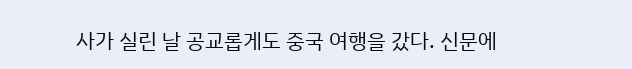사가 실린 날 공교롭게도 중국 여행을 갔다. 신문에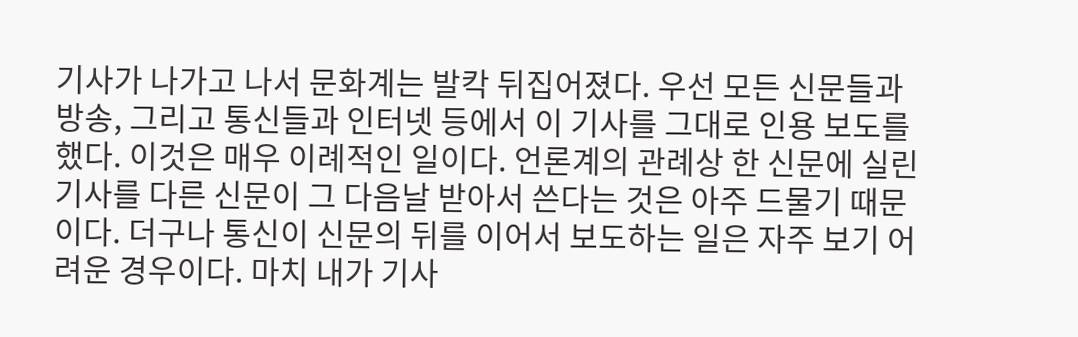기사가 나가고 나서 문화계는 발칵 뒤집어졌다. 우선 모든 신문들과 방송, 그리고 통신들과 인터넷 등에서 이 기사를 그대로 인용 보도를 했다. 이것은 매우 이례적인 일이다. 언론계의 관례상 한 신문에 실린 기사를 다른 신문이 그 다음날 받아서 쓴다는 것은 아주 드물기 때문이다. 더구나 통신이 신문의 뒤를 이어서 보도하는 일은 자주 보기 어려운 경우이다. 마치 내가 기사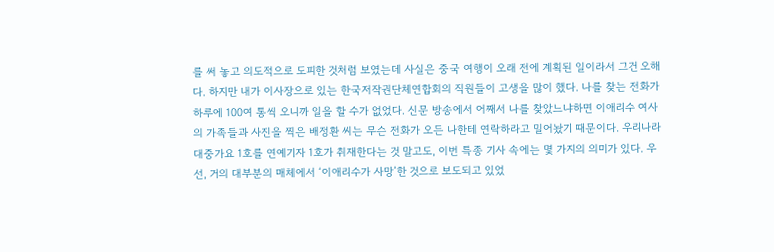를 써 놓고 의도적으로 도피한 것처럼 보였는데 사실은 중국 여행이 오래 전에 계획된 일이라서 그건 오해다. 하지만 내가 이사장으로 있는 한국저작권단체연합회의 직원들이 고생을 많이 했다. 나를 찾는 전화가 하루에 100여 통씩 오니까 일을 할 수가 없었다. 신문 방송에서 어째서 나를 찾았느냐하면 이애리수 여사의 가족들과 사진을 찍은 배정환 씨는 무슨 전화가 오든 나한테 연락하라고 밀어놨기 때문이다. 우리나라 대중가요 1호를 연예기자 1호가 취재한다는 것 말고도, 이번 특종 기사 속에는 몇 가지의 의미가 있다. 우선, 거의 대부분의 매체에서 ‘이애리수가 사망’한 것으로 보도되고 있었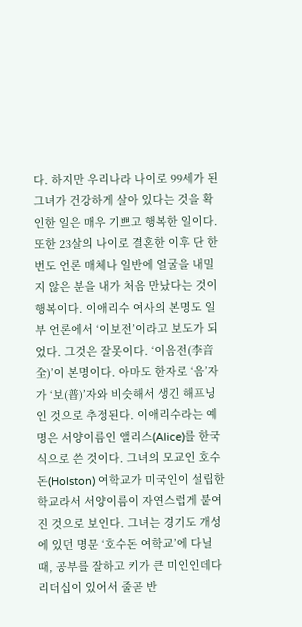다. 하지만 우리나라 나이로 99세가 된 그녀가 건강하게 살아 있다는 것을 확인한 일은 매우 기쁘고 행복한 일이다. 또한 23살의 나이로 결혼한 이후 단 한 번도 언론 매체나 일반에 얼굴을 내밀지 않은 분을 내가 처음 만났다는 것이 행복이다. 이애리수 여사의 본명도 일부 언론에서 ‘이보전’이라고 보도가 되었다. 그것은 잘못이다. ‘이음전(李音全)’이 본명이다. 아마도 한자로 ‘음’자가 ‘보(普)’자와 비슷해서 생긴 해프닝인 것으로 추정된다. 이애리수라는 예명은 서양이름인 앨리스(Alice)를 한국식으로 쓴 것이다. 그녀의 모교인 호수돈(Holston) 여학교가 미국인이 설립한 학교라서 서양이름이 자연스럽게 붙여진 것으로 보인다. 그녀는 경기도 개성에 있던 명문 ‘호수돈 여학교’에 다닐 때, 공부를 잘하고 키가 큰 미인인데다 리더십이 있어서 줄곧 반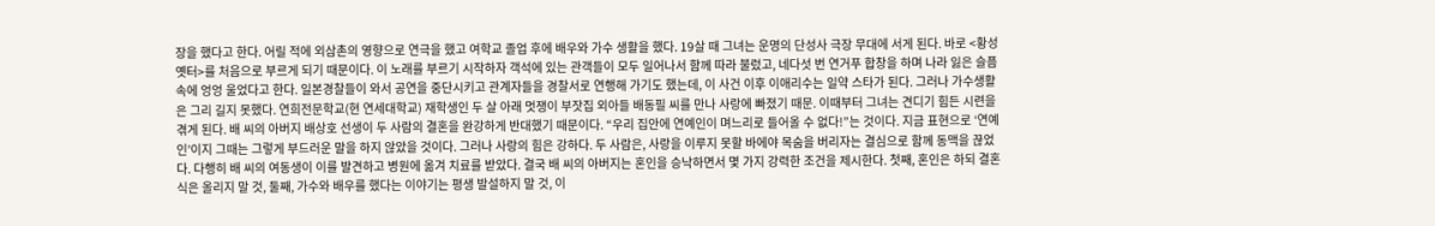장을 했다고 한다. 어릴 적에 외삼촌의 영향으로 연극을 했고 여학교 졸업 후에 배우와 가수 생활을 했다. 19살 때 그녀는 운명의 단성사 극장 무대에 서게 된다. 바로 <황성옛터>를 처음으로 부르게 되기 때문이다. 이 노래를 부르기 시작하자 객석에 있는 관객들이 모두 일어나서 함께 따라 불렀고, 네다섯 번 연거푸 합창을 하며 나라 잃은 슬픔 속에 엉엉 울었다고 한다. 일본경찰들이 와서 공연을 중단시키고 관계자들을 경찰서로 연행해 가기도 했는데, 이 사건 이후 이애리수는 일약 스타가 된다. 그러나 가수생활은 그리 길지 못했다. 연희전문학교(현 연세대학교) 재학생인 두 살 아래 멋쟁이 부잣집 외아들 배동필 씨를 만나 사랑에 빠졌기 때문. 이때부터 그녀는 견디기 힘든 시련을 겪게 된다. 배 씨의 아버지 배상호 선생이 두 사람의 결혼을 완강하게 반대했기 때문이다. “우리 집안에 연예인이 며느리로 들어올 수 없다!”는 것이다. 지금 표현으로 ‘연예인’이지 그때는 그렇게 부드러운 말을 하지 않았을 것이다. 그러나 사랑의 힘은 강하다. 두 사람은, 사랑을 이루지 못할 바에야 목숨을 버리자는 결심으로 함께 동맥을 끊었다. 다행히 배 씨의 여동생이 이를 발견하고 병원에 옮겨 치료를 받았다. 결국 배 씨의 아버지는 혼인을 승낙하면서 몇 가지 강력한 조건을 제시한다. 첫째, 혼인은 하되 결혼식은 올리지 말 것, 둘째, 가수와 배우를 했다는 이야기는 평생 발설하지 말 것, 이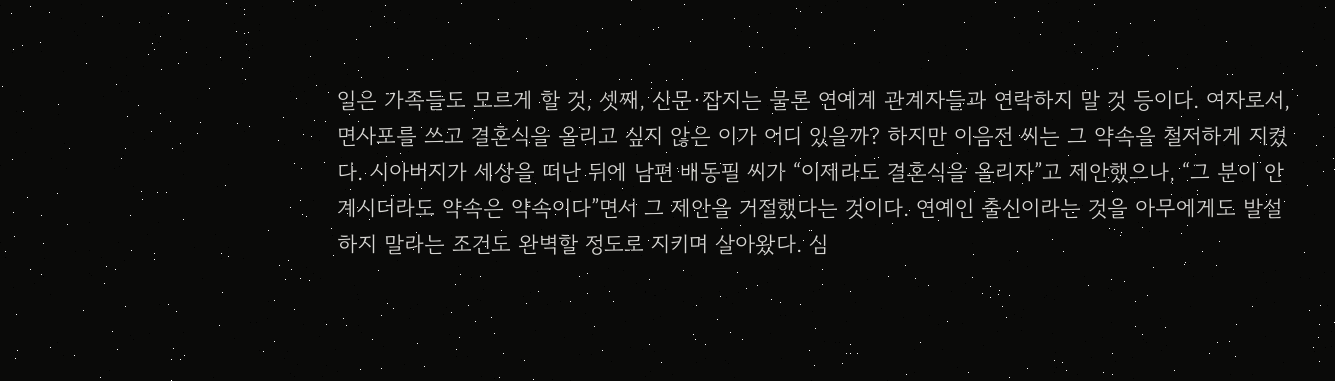일은 가족들도 모르게 할 것, 셋째, 신문·잡지는 물론 연예계 관계자들과 연락하지 말 것 등이다. 여자로서, 면사포를 쓰고 결혼식을 올리고 싶지 않은 이가 어디 있을까? 하지만 이음전 씨는 그 약속을 철저하게 지켰다. 시아버지가 세상을 떠난 뒤에 남편 배동필 씨가 “이제라도 결혼식을 올리자”고 제안했으나, “그 분이 안 계시더라도 약속은 약속이다”면서 그 제안을 거절했다는 것이다. 연예인 출신이라는 것을 아무에게도 발설하지 말라는 조건도 완벽할 정도로 지키며 살아왔다. 심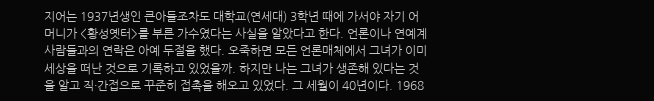지어는 1937년생인 큰아들조차도 대학교(연세대) 3학년 때에 가서야 자기 어머니가 <황성옛터>를 부른 가수였다는 사실을 알았다고 한다. 언론이나 연예계 사람들과의 연락은 아예 두절을 했다. 오죽하면 모든 언론매체에서 그녀가 이미 세상을 떠난 것으로 기록하고 있었을까. 하지만 나는 그녀가 생존해 있다는 것을 알고 직·간접으로 꾸준히 접촉을 해오고 있었다. 그 세월이 40년이다. 1968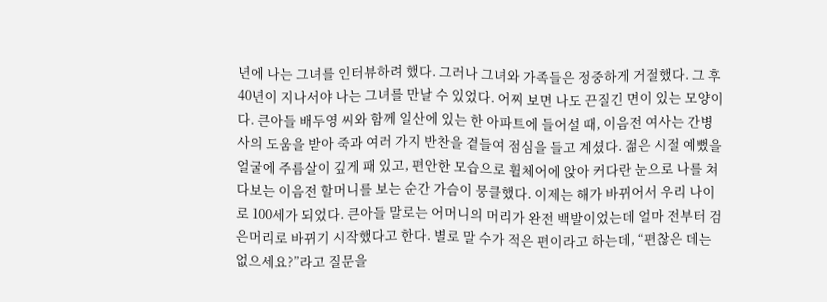년에 나는 그녀를 인터뷰하려 했다. 그러나 그녀와 가족들은 정중하게 거절했다. 그 후 40년이 지나서야 나는 그녀를 만날 수 있었다. 어찌 보면 나도 끈질긴 면이 있는 모양이다. 큰아들 배두영 씨와 함께 일산에 있는 한 아파트에 들어설 때, 이음전 여사는 간병사의 도움을 받아 죽과 여러 가지 반찬을 곁들여 점심을 들고 계셨다. 젊은 시절 예뻤을 얼굴에 주름살이 깊게 패 있고, 편안한 모습으로 휠체어에 앉아 커다란 눈으로 나를 쳐다보는 이음전 할머니를 보는 순간 가슴이 뭉클했다. 이제는 해가 바뀌어서 우리 나이로 100세가 되었다. 큰아들 말로는 어머니의 머리가 완전 백발이었는데 얼마 전부터 검은머리로 바뀌기 시작했다고 한다. 별로 말 수가 적은 편이라고 하는데, “편찮은 데는 없으세요?”라고 질문을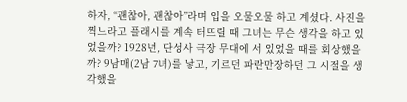하자, “괜찮아, 괜찮아”라며 입을 오물오물 하고 계셨다. 사진을 찍느라고 플래시를 계속 터뜨릴 때 그녀는 무슨 생각을 하고 있었을까? 1928년, 단성사 극장 무대에 서 있었을 때를 회상했을까? 9남매(2남 7녀)를 낳고, 기르던 파란만장하던 그 시절을 생각했을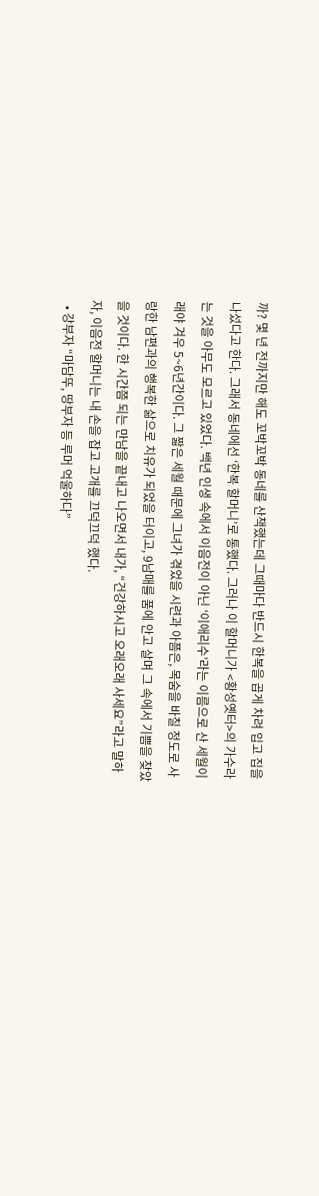까? 몇 년 전까지만 해도 꼬박꼬박 동네를 산책했는데 그때마다 반드시 한복을 곱게 차려 입고 집을 나섰다고 한다. 그래서 동네에선 ‘한복 할머니’로 통했다. 그러나 이 할머니가 <황성옛터>의 가수라는 것을 아무도 모르고 있었다. 백년 인생 속에서 이음전이 아닌 ‘이애리수’라는 이름으로 산 세월이래야 겨우 5~6년간이다. 그 짧은 세월 때문에 그녀가 겪었을 시련과 아픔은, 목숨을 바칠 정도로 사랑한 남편과의 행복한 삶으로 치유가 되었을 터이고, 9남매를 품에 안고 살며 그 속에서 기쁨을 찾았을 것이다. 한 시간쯤 되는 만남을 끝내고 나오면서 내가, “건강하시고 오래오래 사세요”라고 말하자, 이음전 할머니는 내 손을 잡고 고개를 끄덕끄덕 했다.
  • 강부자 “마담뚜, 땅부자 등 루머 억울하다”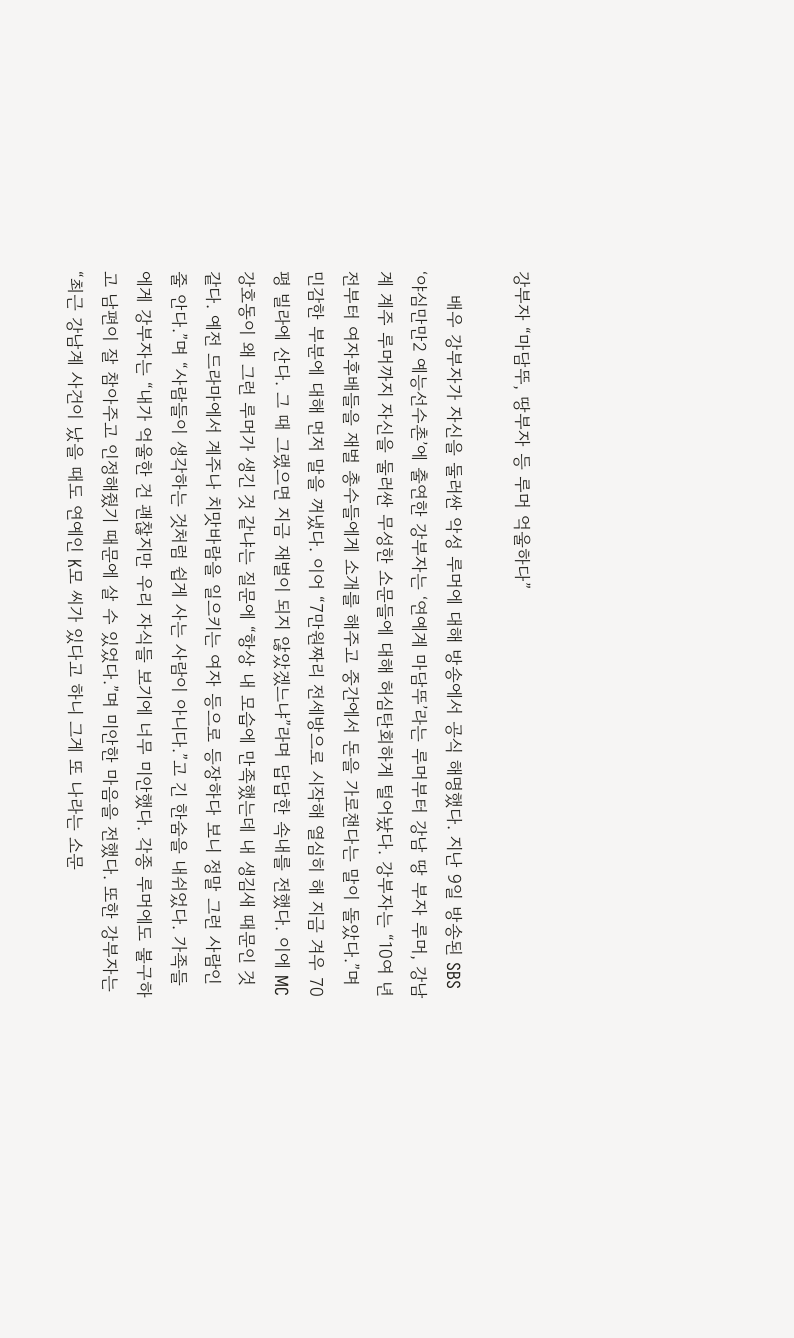강부자 “마담뚜, 땅부자 등 루머 억울하다”

    배우 강부자가 자신을 둘러싼 악성 루머에 대해 방송에서 공식 해명했다. 지난 9일 방송된 SBS ‘야심만만2 예능선수촌’에 출연한 강부자는 ‘연예계 마담뚜’라는 루머부터 강남 땅 부자 루머, 강남계 계주 루머까지 자신을 둘러싼 무성한 소문들에 대해 허심탄회하게 털어놨다. 강부자는 “10여 년전부터 여자후배들을 재벌 총수들에게 소개를 해주고 중간에서 돈을 가로챈다는 말이 돌았다.”며 민감한 부분에 대해 먼저 말을 꺼냈다. 이어 “7만원짜리 전세방으로 시작해 열심히 해 지금 겨우 70평 빌라에 산다. 그 때 그랬으면 지금 재벌이 되지 않았겠느냐”라며 답답한 속내를 전했다. 이에 MC 강호동이 왜 그런 루머가 생긴 것 같냐는 질문에 “항상 내 모습에 만족했는데 내 생김새 때문인 것 같다. 예전 드라마에서 계주나 치맛바람을 일으키는 여자 등으로 등장하다 보니 정말 그런 사람인 줄 안다.”며 “사람들이 생각하는 것처럼 쉽게 사는 사람이 아니다.”고 긴 한숨을 내쉬었다. 가족들에게 강부자는 “내가 억울한 건 괜찮지만 우리 자식들 보기에 너무 미안했다. 각종 루머에도 불구하고 남편이 잘 참아주고 인정해줬기 때문에 살 수 있었다.”며 미안한 마음을 전했다. 또한 강부자는 “최근 강남계 사건이 났을 때도 연예인 K모 씨가 있다고 하니 그게 또 나라는 소문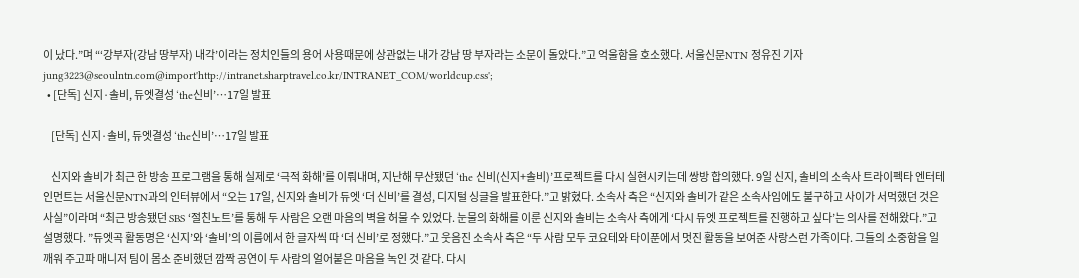이 났다.”며 “‘강부자(강남 땅부자) 내각’이라는 정치인들의 용어 사용때문에 상관없는 내가 강남 땅 부자라는 소문이 돌았다.”고 억울함을 호소했다. 서울신문NTN 정유진 기자 jung3223@seoulntn.com@import'http://intranet.sharptravel.co.kr/INTRANET_COM/worldcup.css';
  • [단독] 신지·솔비, 듀엣결성 ‘the신비’…17일 발표

    [단독] 신지·솔비, 듀엣결성 ‘the신비’…17일 발표

    신지와 솔비가 최근 한 방송 프로그램을 통해 실제로 ‘극적 화해’를 이뤄내며, 지난해 무산됐던 ‘the 신비(신지+솔비)’프로젝트를 다시 실현시키는데 쌍방 합의했다. 9일 신지, 솔비의 소속사 트라이펙타 엔터테인먼트는 서울신문NTN과의 인터뷰에서 “오는 17일, 신지와 솔비가 듀엣 ‘더 신비’를 결성, 디지털 싱글을 발표한다.”고 밝혔다. 소속사 측은 “신지와 솔비가 같은 소속사임에도 불구하고 사이가 서먹했던 것은 사실”이라며 “최근 방송됐던 SBS ‘절친노트’를 통해 두 사람은 오랜 마음의 벽을 허물 수 있었다. 눈물의 화해를 이룬 신지와 솔비는 소속사 측에게 ‘다시 듀엣 프로젝트를 진행하고 싶다’는 의사를 전해왔다.”고 설명했다. ”듀엣곡 활동명은 ‘신지’와 ‘솔비’의 이름에서 한 글자씩 따 ‘더 신비’로 정했다.”고 웃음진 소속사 측은 “두 사람 모두 코요테와 타이푼에서 멋진 활동을 보여준 사랑스런 가족이다. 그들의 소중함을 일깨워 주고파 매니저 팀이 몸소 준비했던 깜짝 공연이 두 사람의 얼어붙은 마음을 녹인 것 같다. 다시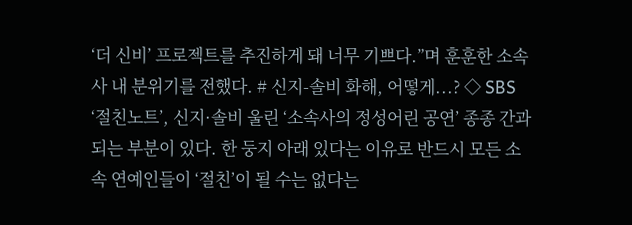‘더 신비’ 프로젝트를 추진하게 돼 너무 기쁘다.”며 훈훈한 소속사 내 분위기를 전했다. # 신지-솔비 화해, 어떻게...? ◇ SBS ‘절친노트’, 신지·솔비 울린 ‘소속사의 정성어린 공연’ 종종 간과되는 부분이 있다. 한 둥지 아래 있다는 이유로 반드시 모든 소속 연예인들이 ‘절친’이 될 수는 없다는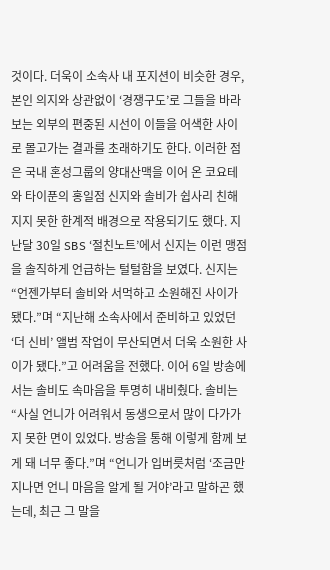것이다. 더욱이 소속사 내 포지션이 비슷한 경우, 본인 의지와 상관없이 ‘경쟁구도’로 그들을 바라보는 외부의 편중된 시선이 이들을 어색한 사이로 몰고가는 결과를 초래하기도 한다. 이러한 점은 국내 혼성그룹의 양대산맥을 이어 온 코요테와 타이푼의 홍일점 신지와 솔비가 쉽사리 친해지지 못한 한계적 배경으로 작용되기도 했다. 지난달 30일 SBS ‘절친노트’에서 신지는 이런 맹점을 솔직하게 언급하는 털털함을 보였다. 신지는 “언젠가부터 솔비와 서먹하고 소원해진 사이가 됐다.”며 “지난해 소속사에서 준비하고 있었던 ‘더 신비’ 앨범 작업이 무산되면서 더욱 소원한 사이가 됐다.”고 어려움을 전했다. 이어 6일 방송에서는 솔비도 속마음을 투명히 내비췄다. 솔비는 “사실 언니가 어려워서 동생으로서 많이 다가가지 못한 면이 있었다. 방송을 통해 이렇게 함께 보게 돼 너무 좋다.”며 “언니가 입버릇처럼 ‘조금만 지나면 언니 마음을 알게 될 거야’라고 말하곤 했는데, 최근 그 말을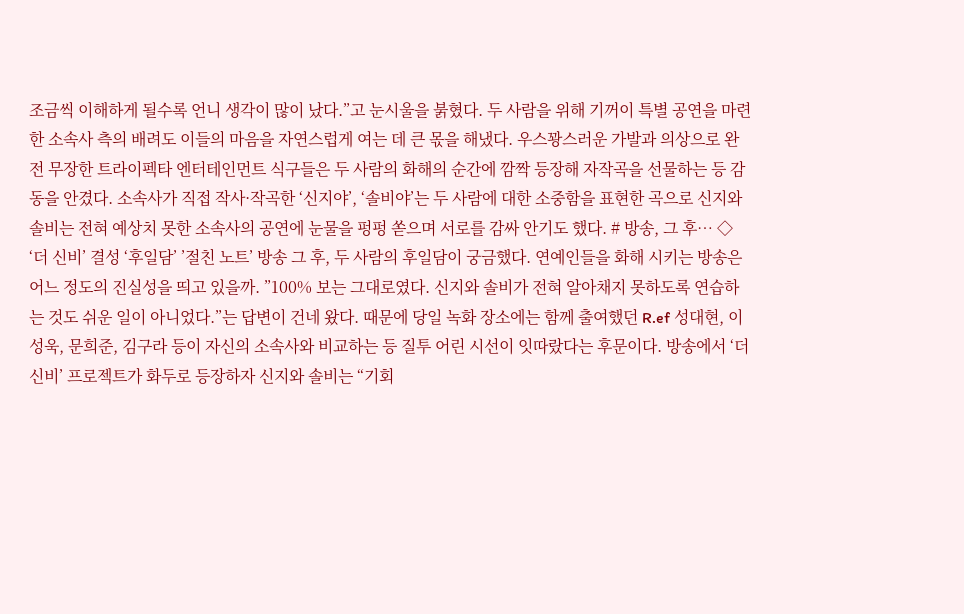조금씩 이해하게 될수록 언니 생각이 많이 났다.”고 눈시울을 붉혔다. 두 사람을 위해 기꺼이 특별 공연을 마련한 소속사 측의 배려도 이들의 마음을 자연스럽게 여는 데 큰 몫을 해냈다. 우스꽝스러운 가발과 의상으로 완전 무장한 트라이펙타 엔터테인먼트 식구들은 두 사람의 화해의 순간에 깜짝 등장해 자작곡을 선물하는 등 감동을 안겼다. 소속사가 직접 작사·작곡한 ‘신지야’, ‘솔비야’는 두 사람에 대한 소중함을 표현한 곡으로 신지와 솔비는 전혀 예상치 못한 소속사의 공연에 눈물을 펑펑 쏟으며 서로를 감싸 안기도 했다. # 방송, 그 후… ◇ ‘더 신비’ 결성 ‘후일담’ ’절친 노트’ 방송 그 후, 두 사람의 후일담이 궁금했다. 연예인들을 화해 시키는 방송은 어느 정도의 진실성을 띄고 있을까. ”100% 보는 그대로였다. 신지와 솔비가 전혀 알아채지 못하도록 연습하는 것도 쉬운 일이 아니었다.”는 답변이 건네 왔다. 때문에 당일 녹화 장소에는 함께 출여했던 R.ef 성대현, 이성욱, 문희준, 김구라 등이 자신의 소속사와 비교하는 등 질투 어린 시선이 잇따랐다는 후문이다. 방송에서 ‘더 신비’ 프로젝트가 화두로 등장하자 신지와 솔비는 “기회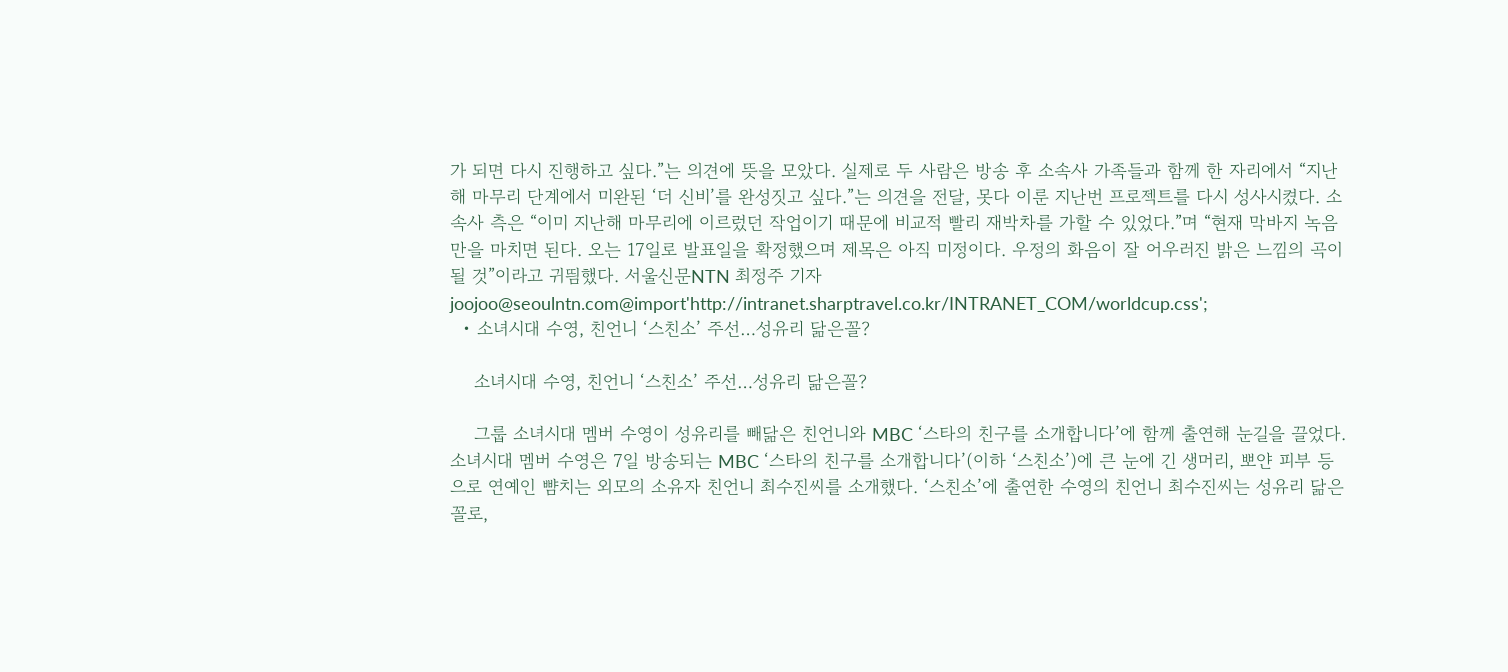가 되면 다시 진행하고 싶다.”는 의견에 뜻을 모았다. 실제로 두 사람은 방송 후 소속사 가족들과 함께 한 자리에서 “지난해 마무리 단계에서 미완된 ‘더 신비’를 완성짓고 싶다.”는 의견을 전달, 못다 이룬 지난번 프로젝트를 다시 성사시켰다. 소속사 측은 “이미 지난해 마무리에 이르렀던 작업이기 때문에 비교적 빨리 재박차를 가할 수 있었다.”며 “현재 막바지 녹음만을 마치면 된다. 오는 17일로 발표일을 확정했으며 제목은 아직 미정이다. 우정의 화음이 잘 어우러진 밝은 느낌의 곡이 될 것”이라고 귀띔했다. 서울신문NTN 최정주 기자 joojoo@seoulntn.com@import'http://intranet.sharptravel.co.kr/INTRANET_COM/worldcup.css';
  • 소녀시대 수영, 친언니 ‘스친소’ 주선…성유리 닮은꼴?

    소녀시대 수영, 친언니 ‘스친소’ 주선…성유리 닮은꼴?

    그룹 소녀시대 멤버 수영이 성유리를 빼닮은 친언니와 MBC ‘스타의 친구를 소개합니다’에 함께 출연해 눈길을 끌었다. 소녀시대 멤버 수영은 7일 방송되는 MBC ‘스타의 친구를 소개합니다’(이하 ‘스친소’)에 큰 눈에 긴 생머리, 뽀얀 피부 등으로 연예인 뺨치는 외모의 소유자 친언니 최수진씨를 소개했다. ‘스친소’에 출연한 수영의 친언니 최수진씨는 성유리 닮은꼴로,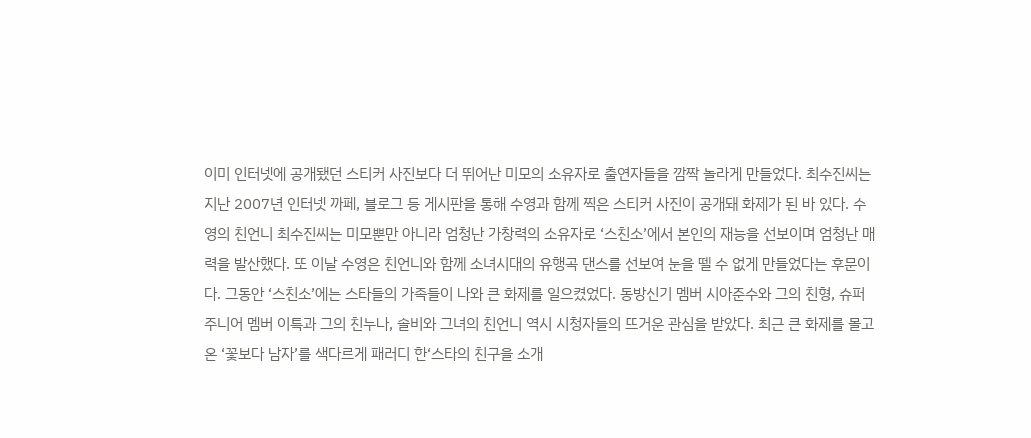이미 인터넷에 공개됐던 스티커 사진보다 더 뛰어난 미모의 소유자로 출연자들을 깜짝 놀라게 만들었다. 최수진씨는지난 2007년 인터넷 까페, 블로그 등 게시판을 통해 수영과 함께 찍은 스티커 사진이 공개돼 화제가 된 바 있다. 수영의 친언니 최수진씨는 미모뿐만 아니라 엄청난 가창력의 소유자로 ‘스친소’에서 본인의 재능을 선보이며 엄청난 매력을 발산했다. 또 이날 수영은 친언니와 함께 소녀시대의 유행곡 댄스를 선보여 눈을 뗄 수 없게 만들었다는 후문이다. 그동안 ‘스친소’에는 스타들의 가족들이 나와 큰 화제를 일으켰었다. 동방신기 멤버 시아준수와 그의 친형, 슈퍼주니어 멤버 이특과 그의 친누나, 솔비와 그녀의 친언니 역시 시청자들의 뜨거운 관심을 받았다. 최근 큰 화제를 몰고 온 ‘꽃보다 남자’를 색다르게 패러디 한‘스타의 친구을 소개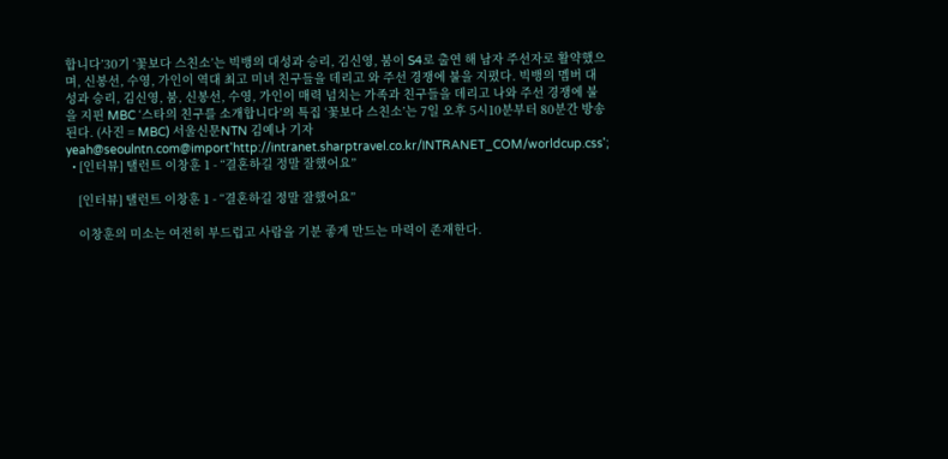합니다’30기 ‘꽃보다 스친소’는 빅뱅의 대성과 승리, 김신영, 붐이 S4로 출연 해 남자 주선자로 활약했으며, 신봉선, 수영, 가인이 역대 최고 미녀 친구들을 데리고 와 주선 경쟁에 불을 지폈다. 빅뱅의 멤버 대성과 승리, 김신영, 붐, 신봉선, 수영, 가인이 매력 넘치는 가족과 친구들을 데리고 나와 주선 경쟁에 불을 지핀 MBC ‘스타의 친구를 소개합니다’의 특집 ‘꽃보다 스친소’는 7일 오후 5시10분부터 80분간 방송된다. (사진 = MBC) 서울신문NTN 김예나 기자 yeah@seoulntn.com@import'http://intranet.sharptravel.co.kr/INTRANET_COM/worldcup.css';
  • [인터뷰] 탤런트 이창훈 1 - “결혼하길 정말 잘했어요”

    [인터뷰] 탤런트 이창훈 1 - “결혼하길 정말 잘했어요”

    이창훈의 미소는 여전히 부드럽고 사람을 기분 좋게 만드는 마력이 존재한다.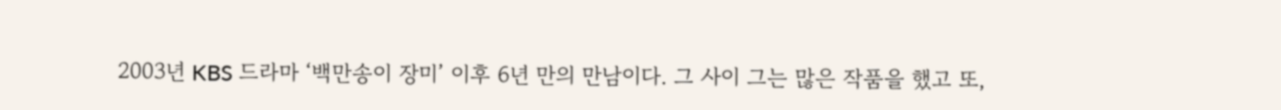2003년 KBS 드라마 ‘백만송이 장미’ 이후 6년 만의 만남이다. 그 사이 그는 많은 작품을 했고 또,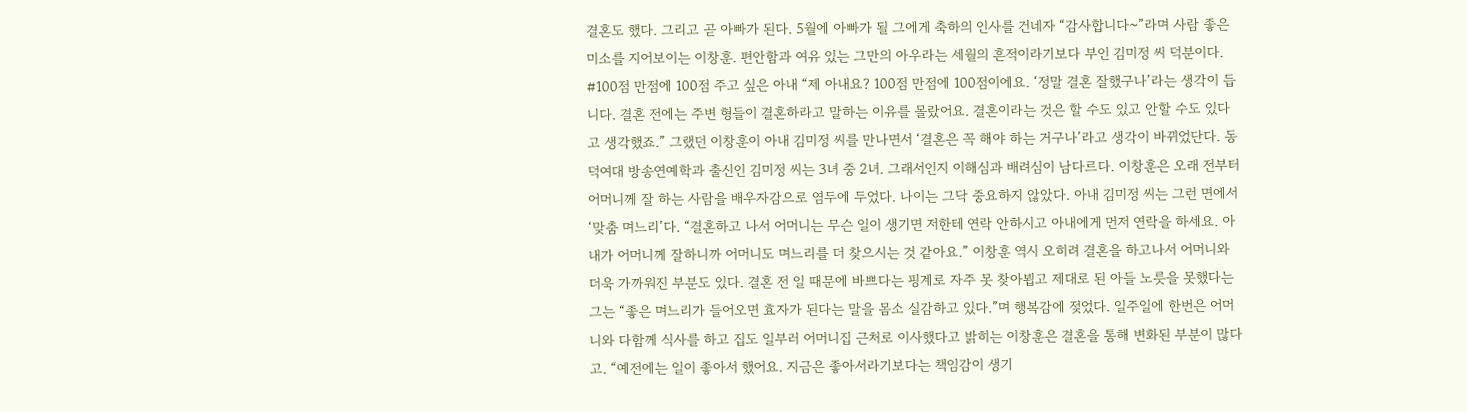결혼도 했다. 그리고 곧 아빠가 된다. 5월에 아빠가 될 그에게 축하의 인사를 건네자 “감사합니다~”라며 사람 좋은 미소를 지어보이는 이창훈. 편안함과 여유 있는 그만의 아우라는 세월의 흔적이라기보다 부인 김미정 씨 덕분이다. #100점 만점에 100점 주고 싶은 아내 “제 아내요? 100점 만점에 100점이에요. ‘정말 결혼 잘했구나’라는 생각이 듭니다. 결혼 전에는 주변 형들이 결혼하라고 말하는 이유를 몰랐어요. 결혼이라는 것은 할 수도 있고 안할 수도 있다고 생각했죠.” 그랬던 이창훈이 아내 김미정 씨를 만나면서 ‘결혼은 꼭 해야 하는 거구나’라고 생각이 바뀌었단다. 동덕여대 방송연예학과 출신인 김미정 씨는 3녀 중 2녀. 그래서인지 이해심과 배려심이 남다르다. 이창훈은 오래 전부터 어머니께 잘 하는 사람을 배우자감으로 염두에 두었다. 나이는 그닥 중요하지 않았다. 아내 김미정 씨는 그런 면에서 ‘맞춤 며느리’다. “결혼하고 나서 어머니는 무슨 일이 생기면 저한테 연락 안하시고 아내에게 먼저 연락을 하세요. 아내가 어머니께 잘하니까 어머니도 며느리를 더 찾으시는 것 같아요.” 이창훈 역시 오히려 결혼을 하고나서 어머니와 더욱 가까워진 부분도 있다. 결혼 전 일 때문에 바쁘다는 핑계로 자주 못 찾아뵙고 제대로 된 아들 노릇을 못했다는 그는 “좋은 며느리가 들어오면 효자가 된다는 말을 몸소 실감하고 있다.”며 행복감에 젖었다. 일주일에 한번은 어머니와 다함께 식사를 하고 집도 일부러 어머니집 근처로 이사했다고 밝히는 이창훈은 결혼을 통해 변화된 부분이 많다고. “예전에는 일이 좋아서 했어요. 지금은 좋아서라기보다는 책임감이 생기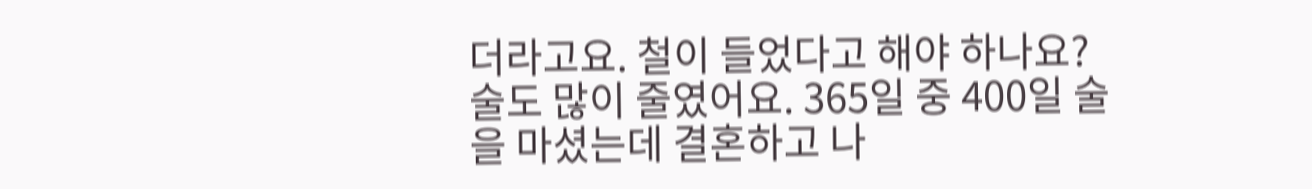더라고요. 철이 들었다고 해야 하나요? 술도 많이 줄였어요. 365일 중 400일 술을 마셨는데 결혼하고 나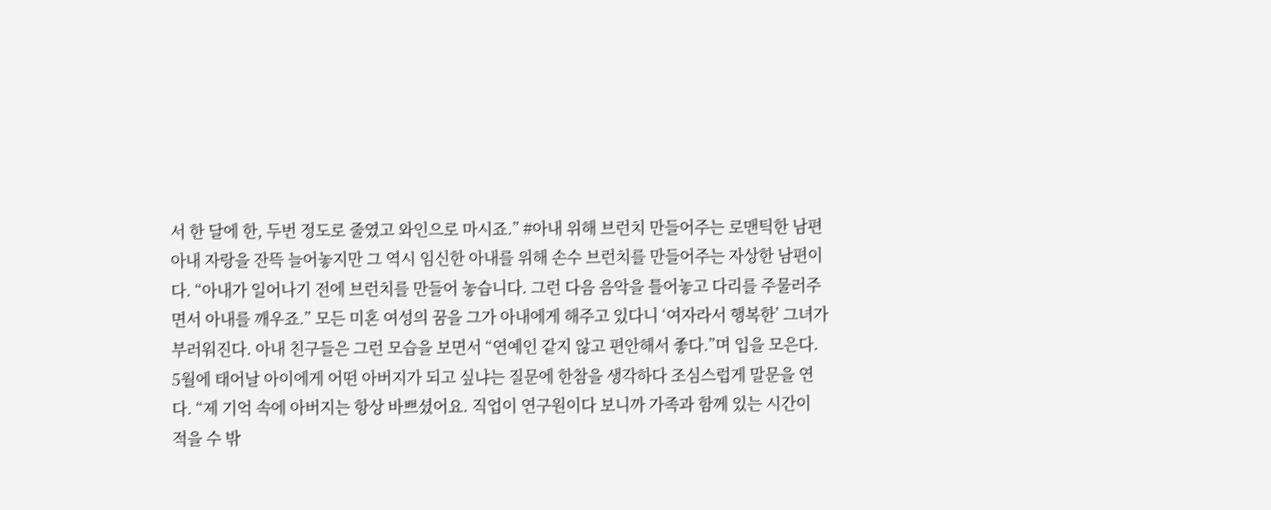서 한 달에 한, 두번 정도로 줄였고 와인으로 마시죠.” #아내 위해 브런치 만들어주는 로맨틱한 남편 아내 자랑을 잔뜩 늘어놓지만 그 역시 임신한 아내를 위해 손수 브런치를 만들어주는 자상한 남편이다. “아내가 일어나기 전에 브런치를 만들어 놓습니다. 그런 다음 음악을 틀어놓고 다리를 주물러주면서 아내를 깨우죠.” 모든 미혼 여성의 꿈을 그가 아내에게 해주고 있다니 ‘여자라서 행복한’ 그녀가 부러워진다. 아내 친구들은 그런 모습을 보면서 “연예인 같지 않고 편안해서 좋다.”며 입을 모은다. 5월에 태어날 아이에게 어떤 아버지가 되고 싶냐는 질문에 한참을 생각하다 조심스럽게 말문을 연다. “제 기억 속에 아버지는 항상 바쁘셨어요. 직업이 연구원이다 보니까 가족과 함께 있는 시간이 적을 수 밖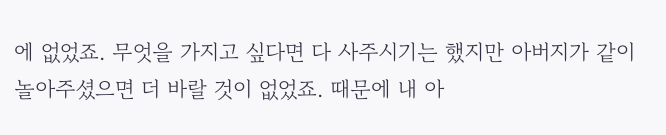에 없었죠. 무엇을 가지고 싶다면 다 사주시기는 했지만 아버지가 같이 놀아주셨으면 더 바랄 것이 없었죠. 때문에 내 아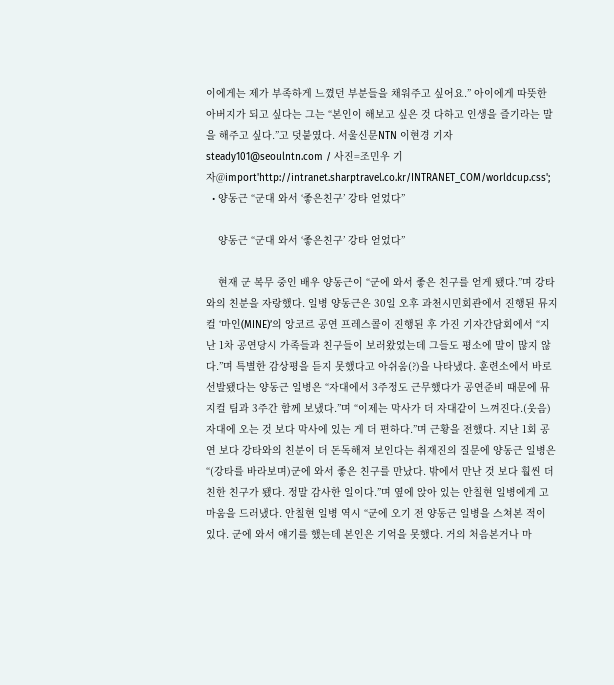이에게는 제가 부족하게 느꼈던 부분들을 채워주고 싶어요.” 아이에게 따뜻한 아버지가 되고 싶다는 그는 “본인이 해보고 싶은 것 다하고 인생을 즐기라는 말을 해주고 싶다.”고 덧붙였다. 서울신문NTN 이현경 기자 steady101@seoulntn.com / 사진=조민우 기자@import'http://intranet.sharptravel.co.kr/INTRANET_COM/worldcup.css';
  • 양동근 “군대 와서 ‘좋은친구’ 강타 얻었다”

    양동근 “군대 와서 ‘좋은친구’ 강타 얻었다”

    현재 군 복무 중인 배우 양동근이 “군에 와서 좋은 친구를 얻게 됐다.”며 강타와의 친분을 자랑했다. 일병 양동근은 30일 오후 과천시민회관에서 진행된 뮤지컬 ‘마인(MINE)’의 앙코르 공연 프레스콜이 진행된 후 가진 기자간담회에서 “지난 1차 공연당시 가족들과 친구들이 보러왔었는데 그들도 평소에 말이 많지 않다.”며 특별한 감상평을 듣지 못했다고 아쉬움(?)을 나타냈다. 훈련소에서 바로 선발됐다는 양동근 일병은 “자대에서 3주정도 근무했다가 공연준비 때문에 뮤지컬 팀과 3주간 함께 보냈다.”며 “이제는 막사가 더 자대같이 느껴진다.(웃음) 자대에 오는 것 보다 막사에 있는 게 더 편하다.”며 근황을 전했다. 지난 1회 공연 보다 강타와의 친분이 더 돈독해져 보인다는 취재진의 질문에 양동근 일병은 “(강타를 바라보며)군에 와서 좋은 친구를 만났다. 밖에서 만난 것 보다 훨씬 더 친한 친구가 됐다. 정말 감사한 일이다.”며 옆에 앉아 있는 안칠현 일병에게 고마움을 드러냈다. 안칠현 일병 역시 “군에 오기 전 양동근 일병을 스쳐본 적이 있다. 군에 와서 얘기를 했는데 본인은 기억을 못했다. 거의 처음본거나 마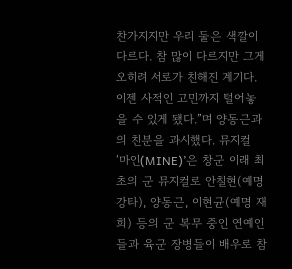찬가지지만 우리 둘은 색깔이 다르다. 참 많이 다르지만 그게 오히려 서로가 친해진 계기다. 이젠 사적인 고민까지 털어놓을 수 있게 됐다.”며 양동근과의 친분을 과시했다. 뮤지컬 ‘마인(MINE)’은 창군 이래 최초의 군 뮤지컬로 안칠현(예명 강타), 양동근, 이현균(예명 재희) 등의 군 복무 중인 연예인들과 육군 장병들이 배우로 참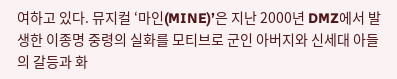여하고 있다. 뮤지컬 ‘마인(MINE)’은 지난 2000년 DMZ에서 발생한 이종명 중령의 실화를 모티브로 군인 아버지와 신세대 아들의 갈등과 화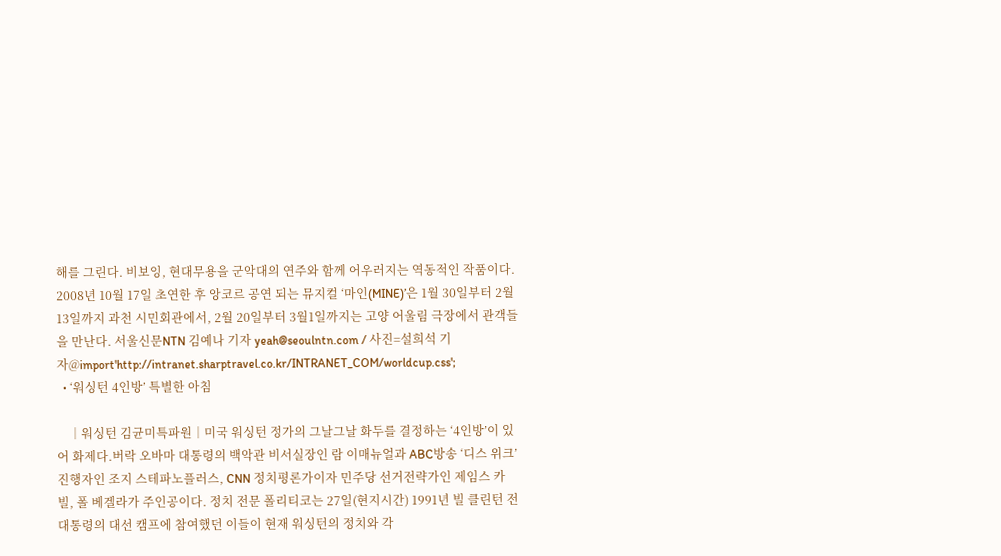해를 그린다. 비보잉, 현대무용을 군악대의 연주와 함께 어우러지는 역동적인 작품이다. 2008년 10월 17일 초연한 후 앙코르 공연 되는 뮤지컬 ‘마인(MINE)’은 1월 30일부터 2월 13일까지 과천 시민회관에서, 2월 20일부터 3월1일까지는 고양 어울림 극장에서 관객들을 만난다. 서울신문NTN 김예나 기자 yeah@seoulntn.com / 사진=설희석 기자@import'http://intranet.sharptravel.co.kr/INTRANET_COM/worldcup.css';
  • ‘워싱턴 4인방’ 특별한 아침

    │워싱턴 김균미특파원│미국 워싱턴 정가의 그날그날 화두를 결정하는 ‘4인방’이 있어 화제다.버락 오바마 대통령의 백악관 비서실장인 람 이매뉴얼과 ABC방송 ‘디스 위크’ 진행자인 조지 스테파노플러스, CNN 정치평론가이자 민주당 선거전략가인 제임스 카빌, 폴 베겔라가 주인공이다. 정치 전문 폴리티코는 27일(현지시간) 1991년 빌 클린턴 전 대통령의 대선 캠프에 참여했던 이들이 현재 워싱턴의 정치와 각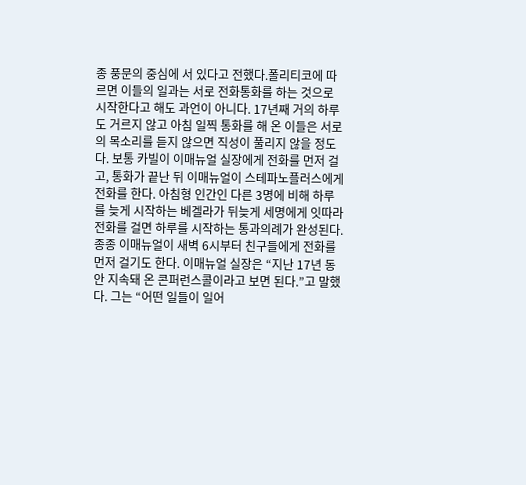종 풍문의 중심에 서 있다고 전했다.폴리티코에 따르면 이들의 일과는 서로 전화통화를 하는 것으로 시작한다고 해도 과언이 아니다. 17년째 거의 하루도 거르지 않고 아침 일찍 통화를 해 온 이들은 서로의 목소리를 듣지 않으면 직성이 풀리지 않을 정도다. 보통 카빌이 이매뉴얼 실장에게 전화를 먼저 걸고, 통화가 끝난 뒤 이매뉴얼이 스테파노플러스에게 전화를 한다. 아침형 인간인 다른 3명에 비해 하루를 늦게 시작하는 베겔라가 뒤늦게 세명에게 잇따라 전화를 걸면 하루를 시작하는 통과의례가 완성된다. 종종 이매뉴얼이 새벽 6시부터 친구들에게 전화를 먼저 걸기도 한다. 이매뉴얼 실장은 “지난 17년 동안 지속돼 온 콘퍼런스콜이라고 보면 된다.”고 말했다. 그는 “어떤 일들이 일어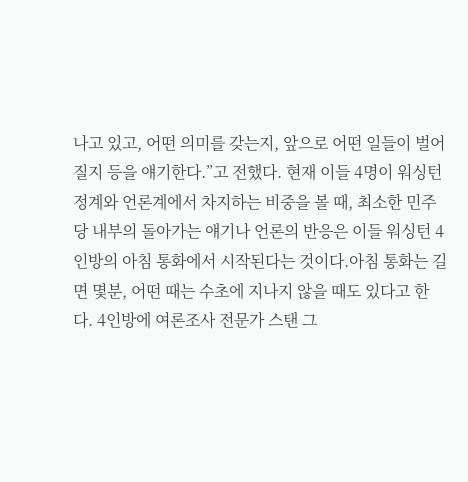나고 있고, 어떤 의미를 갖는지, 앞으로 어떤 일들이 벌어질지 등을 얘기한다.”고 전했다. 현재 이들 4명이 워싱턴 정계와 언론계에서 차지하는 비중을 볼 때, 최소한 민주당 내부의 돌아가는 얘기나 언론의 반응은 이들 워싱턴 4인방의 아침 통화에서 시작된다는 것이다.아침 통화는 길면 몇분, 어떤 때는 수초에 지나지 않을 때도 있다고 한다. 4인방에 여론조사 전문가 스탠 그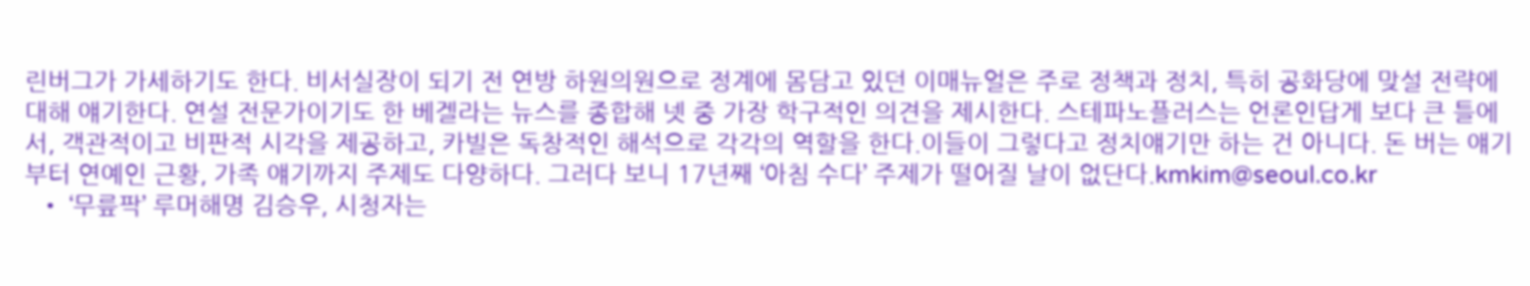린버그가 가세하기도 한다. 비서실장이 되기 전 연방 하원의원으로 정계에 몸담고 있던 이매뉴얼은 주로 정책과 정치, 특히 공화당에 맞설 전략에 대해 얘기한다. 연설 전문가이기도 한 베겔라는 뉴스를 종합해 넷 중 가장 학구적인 의견을 제시한다. 스테파노플러스는 언론인답게 보다 큰 틀에서, 객관적이고 비판적 시각을 제공하고, 카빌은 독창적인 해석으로 각각의 역할을 한다.이들이 그렇다고 정치얘기만 하는 건 아니다. 돈 버는 얘기부터 연예인 근황, 가족 얘기까지 주제도 다양하다. 그러다 보니 17년째 ‘아침 수다’ 주제가 떨어질 날이 없단다.kmkim@seoul.co.kr
  • ‘무릎팍’ 루머해명 김승우, 시청자는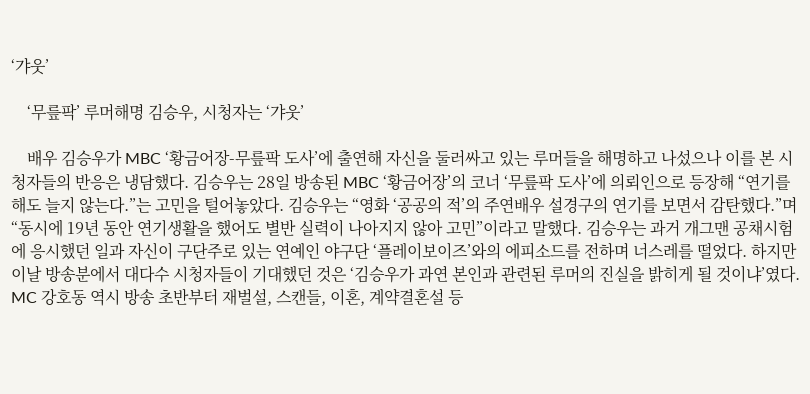‘갸웃’

    ‘무릎팍’ 루머해명 김승우, 시청자는 ‘갸웃’

    배우 김승우가 MBC ‘황금어장-무릎팍 도사’에 출연해 자신을 둘러싸고 있는 루머들을 해명하고 나섰으나 이를 본 시청자들의 반응은 냉담했다. 김승우는 28일 방송된 MBC ‘황금어장’의 코너 ‘무릎팍 도사’에 의뢰인으로 등장해 “연기를 해도 늘지 않는다.”는 고민을 털어놓았다. 김승우는 “영화 ‘공공의 적’의 주연배우 설경구의 연기를 보면서 감탄했다.”며 “동시에 19년 동안 연기생활을 했어도 별반 실력이 나아지지 않아 고민”이라고 말했다. 김승우는 과거 개그맨 공채시험에 응시했던 일과 자신이 구단주로 있는 연예인 야구단 ‘플레이보이즈’와의 에피소드를 전하며 너스레를 떨었다. 하지만 이날 방송분에서 대다수 시청자들이 기대했던 것은 ‘김승우가 과연 본인과 관련된 루머의 진실을 밝히게 될 것이냐’였다. MC 강호동 역시 방송 초반부터 재벌설, 스캔들, 이혼, 계약결혼설 등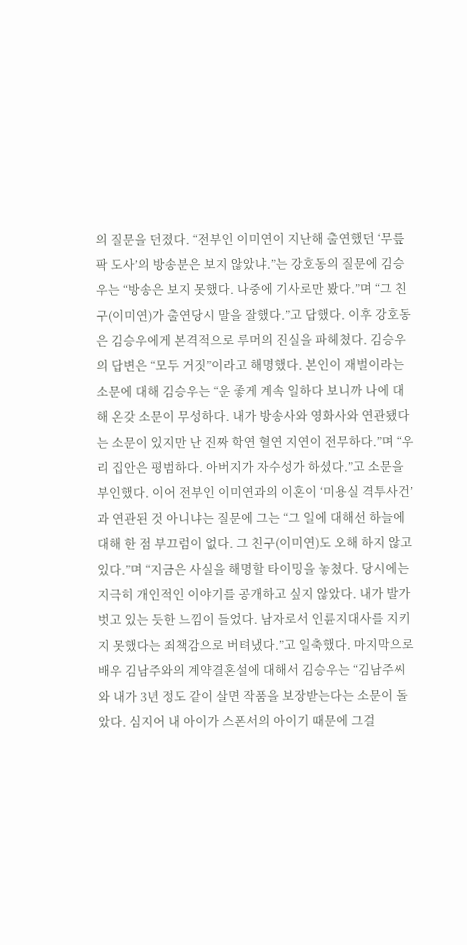의 질문을 던졌다. “전부인 이미연이 지난해 출연했던 ‘무릎팍 도사’의 방송분은 보지 않았냐.”는 강호동의 질문에 김승우는 “방송은 보지 못했다. 나중에 기사로만 봤다.”며 “그 친구(이미연)가 출연당시 말을 잘했다.”고 답했다. 이후 강호동은 김승우에게 본격적으로 루머의 진실을 파헤쳤다. 김승우의 답변은 “모두 거짓”이라고 해명했다. 본인이 재벌이라는 소문에 대해 김승우는 “운 좋게 계속 일하다 보니까 나에 대해 온갖 소문이 무성하다. 내가 방송사와 영화사와 연관됐다는 소문이 있지만 난 진짜 학연 혈연 지연이 전무하다.”며 “우리 집안은 평범하다. 아버지가 자수성가 하셨다.”고 소문을 부인했다. 이어 전부인 이미연과의 이혼이 ‘미용실 격투사건’과 연관된 것 아니냐는 질문에 그는 “그 일에 대해선 하늘에 대해 한 점 부끄럼이 없다. 그 친구(이미연)도 오해 하지 않고 있다.”며 “지금은 사실을 해명할 타이밍을 놓쳤다. 당시에는 지극히 개인적인 이야기를 공개하고 싶지 않았다. 내가 발가벗고 있는 듯한 느낌이 들었다. 남자로서 인륜지대사를 지키지 못했다는 죄책감으로 버텨냈다.”고 일축했다. 마지막으로 배우 김남주와의 계약결혼설에 대해서 김승우는 “김남주씨와 내가 3년 정도 같이 살면 작품을 보장받는다는 소문이 돌았다. 심지어 내 아이가 스폰서의 아이기 때문에 그걸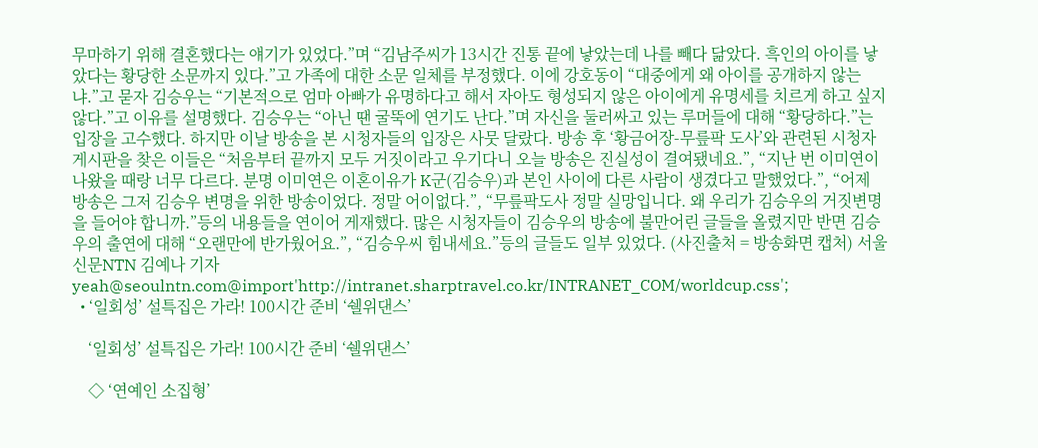무마하기 위해 결혼했다는 얘기가 있었다.”며 “김남주씨가 13시간 진통 끝에 낳았는데 나를 빼다 닮았다. 흑인의 아이를 낳았다는 황당한 소문까지 있다.”고 가족에 대한 소문 일체를 부정했다. 이에 강호동이 “대중에게 왜 아이를 공개하지 않는냐.”고 묻자 김승우는 “기본적으로 엄마 아빠가 유명하다고 해서 자아도 형성되지 않은 아이에게 유명세를 치르게 하고 싶지 않다.”고 이유를 설명했다. 김승우는 “아닌 땐 굴뚝에 연기도 난다.”며 자신을 둘러싸고 있는 루머들에 대해 “황당하다.”는 입장을 고수했다. 하지만 이날 방송을 본 시청자들의 입장은 사뭇 달랐다. 방송 후 ‘황금어장-무릎팍 도사’와 관련된 시청자 게시판을 찾은 이들은 “처음부터 끝까지 모두 거짓이라고 우기다니 오늘 방송은 진실성이 결여됐네요.”, “지난 번 이미연이 나왔을 때랑 너무 다르다. 분명 이미연은 이혼이유가 K군(김승우)과 본인 사이에 다른 사람이 생겼다고 말했었다.”, “어제 방송은 그저 김승우 변명을 위한 방송이었다. 정말 어이없다.”, “무릎팍도사 정말 실망입니다. 왜 우리가 김승우의 거짓변명을 들어야 합니까.”등의 내용들을 연이어 게재했다. 많은 시청자들이 김승우의 방송에 불만어린 글들을 올렸지만 반면 김승우의 출연에 대해 “오랜만에 반가웠어요.”, “김승우씨 힘내세요.”등의 글들도 일부 있었다. (사진출처 = 방송화면 캡처) 서울신문NTN 김예나 기자 yeah@seoulntn.com@import'http://intranet.sharptravel.co.kr/INTRANET_COM/worldcup.css';
  • ‘일회성’ 설특집은 가라! 100시간 준비 ‘쉘위댄스’

    ‘일회성’ 설특집은 가라! 100시간 준비 ‘쉘위댄스’

    ◇ ‘연예인 소집형’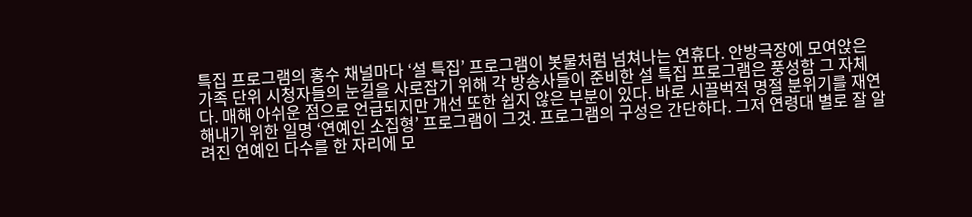특집 프로그램의 홍수 채널마다 ‘설 특집’ 프로그램이 봇물처럼 넘쳐나는 연휴다. 안방극장에 모여앉은 가족 단위 시청자들의 눈길을 사로잡기 위해 각 방송사들이 준비한 설 특집 프로그램은 풍성함 그 자체다. 매해 아쉬운 점으로 언급되지만 개선 또한 쉽지 않은 부분이 있다. 바로 시끌벅적 명절 분위기를 재연해내기 위한 일명 ‘연예인 소집형’ 프로그램이 그것. 프로그램의 구성은 간단하다. 그저 연령대 별로 잘 알려진 연예인 다수를 한 자리에 모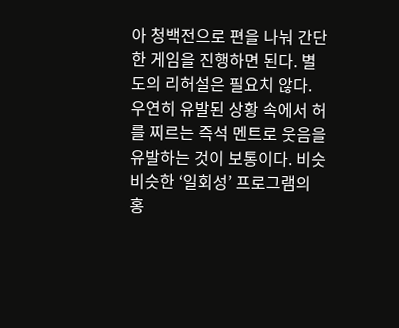아 청백전으로 편을 나눠 간단한 게임을 진행하면 된다. 별도의 리허설은 필요치 않다. 우연히 유발된 상황 속에서 허를 찌르는 즉석 멘트로 웃음을 유발하는 것이 보통이다. 비슷비슷한 ‘일회성’ 프로그램의 홍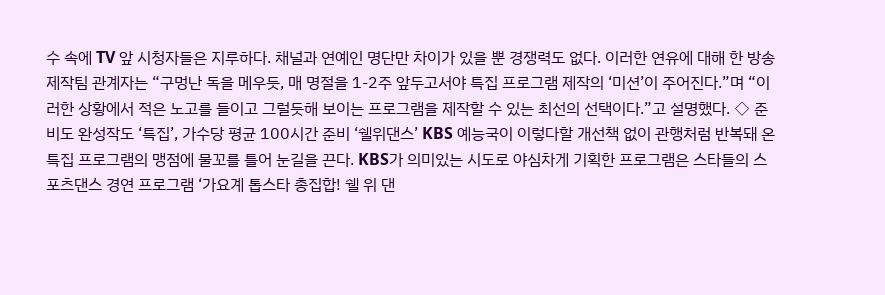수 속에 TV 앞 시청자들은 지루하다. 채널과 연예인 명단만 차이가 있을 뿐 경쟁력도 없다. 이러한 연유에 대해 한 방송 제작팀 관계자는 “구멍난 독을 메우듯, 매 명절을 1-2주 앞두고서야 특집 프로그램 제작의 ‘미션’이 주어진다.”며 “이러한 상황에서 적은 노고를 들이고 그럴듯해 보이는 프로그램을 제작할 수 있는 최선의 선택이다.”고 설명했다. ◇ 준비도 완성작도 ‘특집’, 가수당 평균 100시간 준비 ‘쉘위댄스’ KBS 예능국이 이렇다할 개선책 없이 관행처럼 반복돼 온 특집 프로그램의 맹점에 물꼬를 틀어 눈길을 끈다. KBS가 의미있는 시도로 야심차게 기획한 프로그램은 스타들의 스포츠댄스 경연 프로그램 ‘가요계 톱스타 총집합! 쉘 위 댄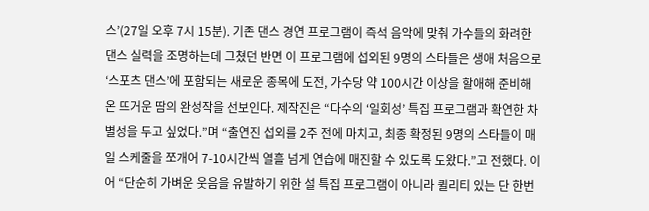스’(27일 오후 7시 15분). 기존 댄스 경연 프로그램이 즉석 음악에 맞춰 가수들의 화려한 댄스 실력을 조명하는데 그쳤던 반면 이 프로그램에 섭외된 9명의 스타들은 생애 처음으로 ‘스포츠 댄스’에 포함되는 새로운 종목에 도전, 가수당 약 100시간 이상을 할애해 준비해 온 뜨거운 땀의 완성작을 선보인다. 제작진은 “다수의 ‘일회성’ 특집 프로그램과 확연한 차별성을 두고 싶었다.”며 “출연진 섭외를 2주 전에 마치고, 최종 확정된 9명의 스타들이 매일 스케줄을 쪼개어 7-10시간씩 열흘 넘게 연습에 매진할 수 있도록 도왔다.”고 전했다. 이어 “단순히 가벼운 웃음을 유발하기 위한 설 특집 프로그램이 아니라 퀼리티 있는 단 한번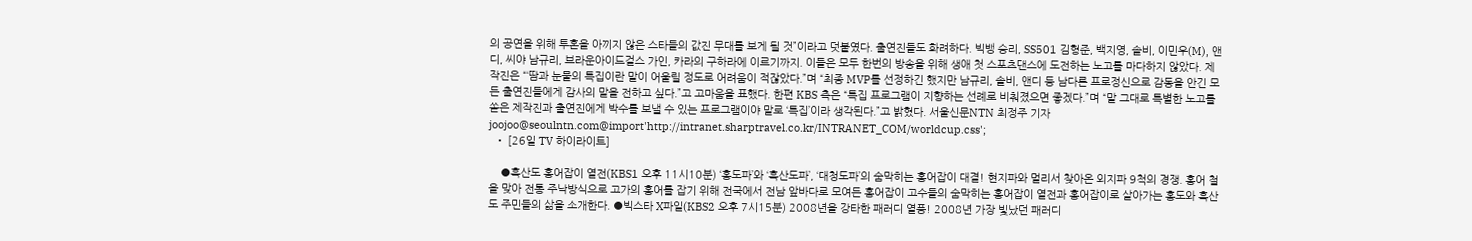의 공연을 위해 투혼을 아끼지 않은 스타들의 값진 무대를 보게 될 것”이라고 덧붙였다. 출연진들도 화려하다. 빅뱅 승리, SS501 김형준, 백지영, 솔비, 이민우(M), 앤디, 씨야 남규리, 브라운아이드걸스 가인, 카라의 구하라에 이르기까지. 이들은 모두 한번의 방송을 위해 생애 첫 스포츠댄스에 도전하는 노고를 마다하지 않았다. 제작진은 “‘땀과 눈물의 특집이란 말이 어울릴 정도로 어려움이 적잖았다.”며 “최종 MVP를 선정하긴 했지만 남규리, 솔비, 앤디 등 남다른 프로정신으로 감동을 안긴 모든 출연진들에게 감사의 말을 전하고 싶다.”고 고마움을 표했다. 한편 KBS 측은 “특집 프로그램이 지향하는 선례로 비춰졌으면 좋겠다.”며 “말 그대로 특별한 노고를 쏟은 제작진과 출연진에게 박수를 보낼 수 있는 프로그램이야 말로 ‘특집’이라 생각된다.”고 밝혔다. 서울신문NTN 최정주 기자 joojoo@seoulntn.com@import'http://intranet.sharptravel.co.kr/INTRANET_COM/worldcup.css';
  • [26일 TV 하이라이트]

    ●흑산도 홍어잡이 열전(KBS1 오후 11시10분) ‘홍도파’와 ‘흑산도파’, ‘대청도파’의 숨막히는 홍어잡이 대결! 현지파와 멀리서 찾아온 외지파 9척의 경쟁. 홍어 철을 맞아 전통 주낙방식으로 고가의 홍어를 잡기 위해 전국에서 전남 앞바다로 모여든 홍어잡이 고수들의 숨막히는 홍어잡이 열전과 홍어잡이로 살아가는 홍도와 흑산도 주민들의 삶을 소개한다. ●빅스타 X파일(KBS2 오후 7시15분) 2008년을 강타한 패러디 열풍! 2008년 가장 빛났던 패러디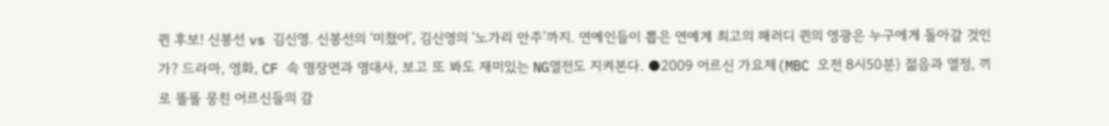퀸 후보! 신봉선 vs 김신영. 신봉선의 ‘미쳤어’, 김신영의 ‘노가리 안주’까지. 연예인들이 뽑은 연예계 최고의 패러디 퀸의 영광은 누구에게 돌아갈 것인가? 드라마, 영화, CF 속 명장면과 명대사, 보고 또 봐도 재미있는 NG열전도 지켜본다. ●2009 어르신 가요제(MBC 오전 8시50분) 젊음과 열정, 끼로 똘똘 뭉친 어르신들의 감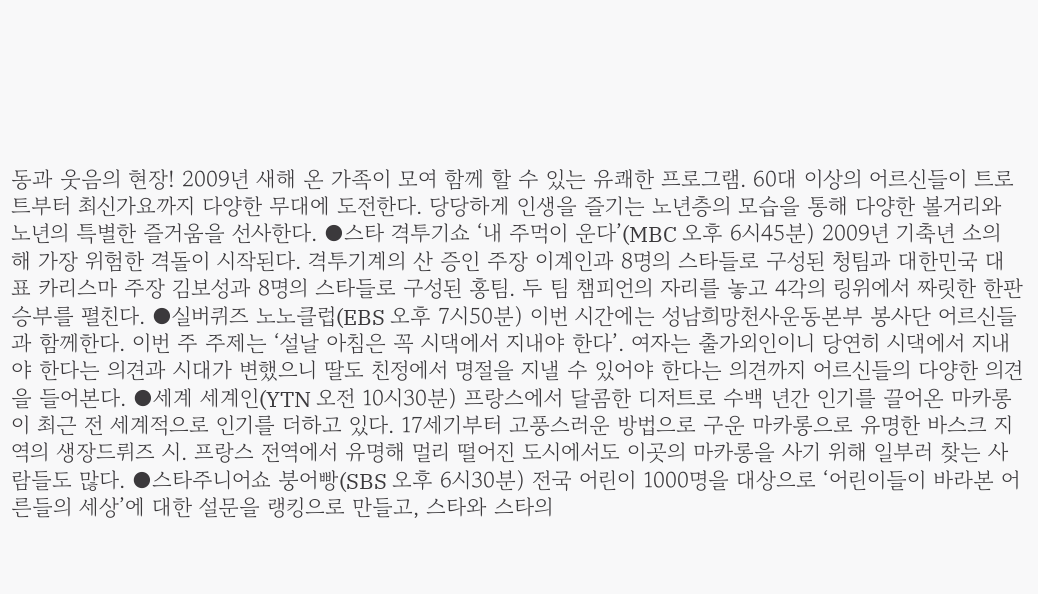동과 웃음의 현장! 2009년 새해 온 가족이 모여 함께 할 수 있는 유쾌한 프로그램. 60대 이상의 어르신들이 트로트부터 최신가요까지 다양한 무대에 도전한다. 당당하게 인생을 즐기는 노년층의 모습을 통해 다양한 볼거리와 노년의 특별한 즐거움을 선사한다. ●스타 격투기쇼 ‘내 주먹이 운다’(MBC 오후 6시45분) 2009년 기축년 소의 해 가장 위험한 격돌이 시작된다. 격투기계의 산 증인 주장 이계인과 8명의 스타들로 구성된 청팀과 대한민국 대표 카리스마 주장 김보성과 8명의 스타들로 구성된 홍팀. 두 팀 챔피언의 자리를 놓고 4각의 링위에서 짜릿한 한판 승부를 펼친다. ●실버퀴즈 노노클럽(EBS 오후 7시50분) 이번 시간에는 성남희망천사운동본부 봉사단 어르신들과 함께한다. 이번 주 주제는 ‘설날 아침은 꼭 시댁에서 지내야 한다’. 여자는 출가외인이니 당연히 시댁에서 지내야 한다는 의견과 시대가 변했으니 딸도 친정에서 명절을 지낼 수 있어야 한다는 의견까지 어르신들의 다양한 의견을 들어본다. ●세계 세계인(YTN 오전 10시30분) 프랑스에서 달콤한 디저트로 수백 년간 인기를 끌어온 마카롱이 최근 전 세계적으로 인기를 더하고 있다. 17세기부터 고풍스러운 방법으로 구운 마카롱으로 유명한 바스크 지역의 생장드뤼즈 시. 프랑스 전역에서 유명해 멀리 떨어진 도시에서도 이곳의 마카롱을 사기 위해 일부러 찾는 사람들도 많다. ●스타주니어쇼 붕어빵(SBS 오후 6시30분) 전국 어린이 1000명을 대상으로 ‘어린이들이 바라본 어른들의 세상’에 대한 설문을 랭킹으로 만들고, 스타와 스타의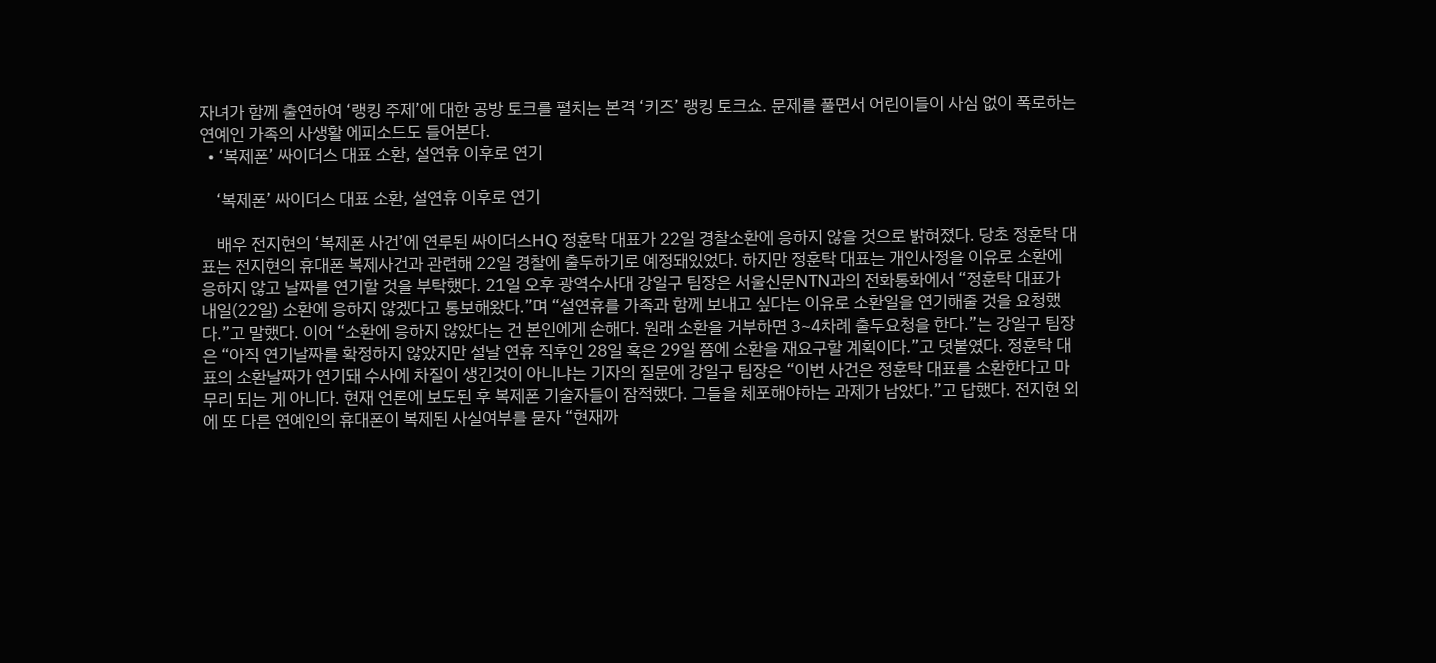자녀가 함께 출연하여 ‘랭킹 주제’에 대한 공방 토크를 펼치는 본격 ‘키즈’ 랭킹 토크쇼. 문제를 풀면서 어린이들이 사심 없이 폭로하는 연예인 가족의 사생활 에피소드도 들어본다.
  • ‘복제폰’ 싸이더스 대표 소환, 설연휴 이후로 연기

    ‘복제폰’ 싸이더스 대표 소환, 설연휴 이후로 연기

    배우 전지현의 ‘복제폰 사건’에 연루된 싸이더스HQ 정훈탁 대표가 22일 경찰소환에 응하지 않을 것으로 밝혀졌다. 당초 정훈탁 대표는 전지현의 휴대폰 복제사건과 관련해 22일 경찰에 출두하기로 예정돼있었다. 하지만 정훈탁 대표는 개인사정을 이유로 소환에 응하지 않고 날짜를 연기할 것을 부탁했다. 21일 오후 광역수사대 강일구 팀장은 서울신문NTN과의 전화통화에서 “정훈탁 대표가 내일(22일) 소환에 응하지 않겠다고 통보해왔다.”며 “설연휴를 가족과 함께 보내고 싶다는 이유로 소환일을 연기해줄 것을 요청했다.”고 말했다. 이어 “소환에 응하지 않았다는 건 본인에게 손해다. 원래 소환을 거부하면 3~4차례 출두요청을 한다.”는 강일구 팀장은 “아직 연기날짜를 확정하지 않았지만 설날 연휴 직후인 28일 혹은 29일 쯤에 소환을 재요구할 계획이다.”고 덧붙였다. 정훈탁 대표의 소환날짜가 연기돼 수사에 차질이 생긴것이 아니냐는 기자의 질문에 강일구 팀장은 “이번 사건은 정훈탁 대표를 소환한다고 마무리 되는 게 아니다. 현재 언론에 보도된 후 복제폰 기술자들이 잠적했다. 그들을 체포해야하는 과제가 남았다.”고 답했다. 전지현 외에 또 다른 연예인의 휴대폰이 복제된 사실여부를 묻자 “현재까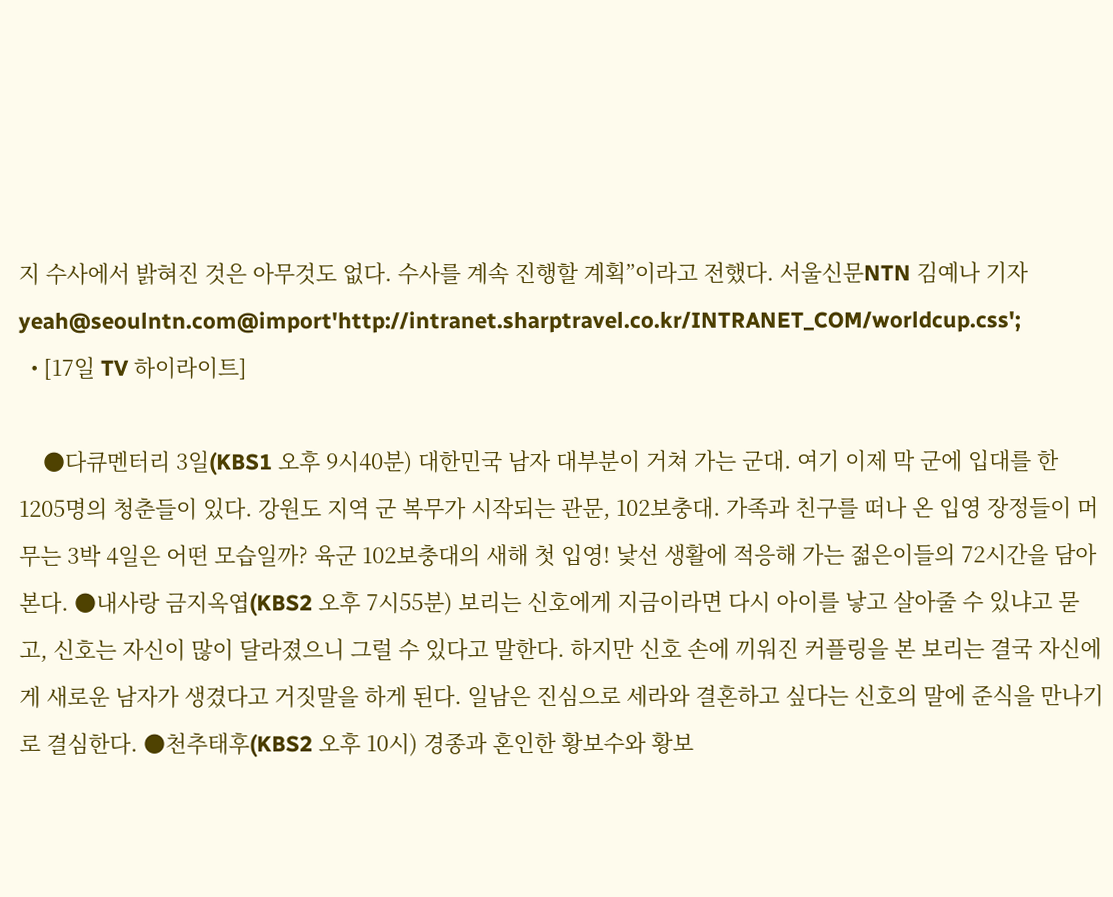지 수사에서 밝혀진 것은 아무것도 없다. 수사를 계속 진행할 계획”이라고 전했다. 서울신문NTN 김예나 기자 yeah@seoulntn.com@import'http://intranet.sharptravel.co.kr/INTRANET_COM/worldcup.css';
  • [17일 TV 하이라이트]

    ●다큐멘터리 3일(KBS1 오후 9시40분) 대한민국 남자 대부분이 거쳐 가는 군대. 여기 이제 막 군에 입대를 한 1205명의 청춘들이 있다. 강원도 지역 군 복무가 시작되는 관문, 102보충대. 가족과 친구를 떠나 온 입영 장정들이 머무는 3박 4일은 어떤 모습일까? 육군 102보충대의 새해 첫 입영! 낯선 생활에 적응해 가는 젊은이들의 72시간을 담아본다. ●내사랑 금지옥엽(KBS2 오후 7시55분) 보리는 신호에게 지금이라면 다시 아이를 낳고 살아줄 수 있냐고 묻고, 신호는 자신이 많이 달라졌으니 그럴 수 있다고 말한다. 하지만 신호 손에 끼워진 커플링을 본 보리는 결국 자신에게 새로운 남자가 생겼다고 거짓말을 하게 된다. 일남은 진심으로 세라와 결혼하고 싶다는 신호의 말에 준식을 만나기로 결심한다. ●천추태후(KBS2 오후 10시) 경종과 혼인한 황보수와 황보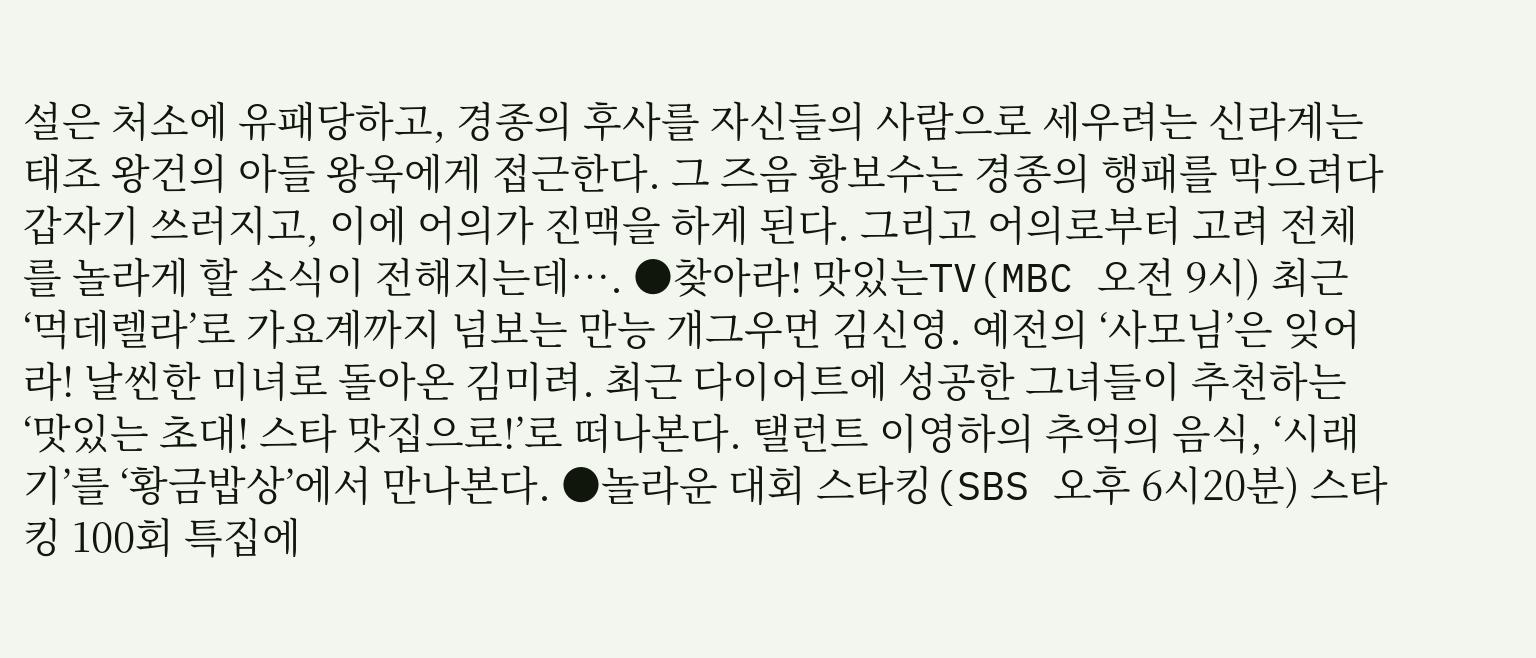설은 처소에 유패당하고, 경종의 후사를 자신들의 사람으로 세우려는 신라계는 태조 왕건의 아들 왕욱에게 접근한다. 그 즈음 황보수는 경종의 행패를 막으려다 갑자기 쓰러지고, 이에 어의가 진맥을 하게 된다. 그리고 어의로부터 고려 전체를 놀라게 할 소식이 전해지는데…. ●찾아라! 맛있는TV(MBC 오전 9시) 최근 ‘먹데렐라’로 가요계까지 넘보는 만능 개그우먼 김신영. 예전의 ‘사모님’은 잊어라! 날씬한 미녀로 돌아온 김미려. 최근 다이어트에 성공한 그녀들이 추천하는 ‘맛있는 초대! 스타 맛집으로!’로 떠나본다. 탤런트 이영하의 추억의 음식, ‘시래기’를 ‘황금밥상’에서 만나본다. ●놀라운 대회 스타킹(SBS 오후 6시20분) 스타킹 100회 특집에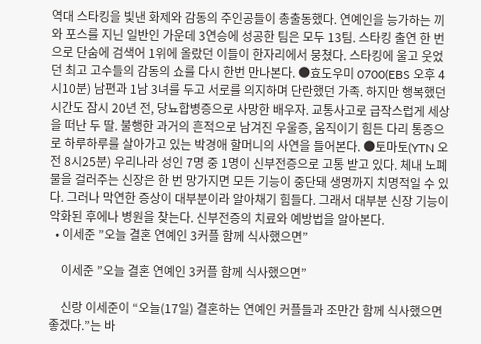역대 스타킹을 빛낸 화제와 감동의 주인공들이 총출동했다. 연예인을 능가하는 끼와 포스를 지닌 일반인 가운데 3연승에 성공한 팀은 모두 13팀. 스타킹 출연 한 번으로 단숨에 검색어 1위에 올랐던 이들이 한자리에서 뭉쳤다. 스타킹에 울고 웃었던 최고 고수들의 감동의 쇼를 다시 한번 만나본다. ●효도우미 0700(EBS 오후 4시10분) 남편과 1남 3녀를 두고 서로를 의지하며 단란했던 가족. 하지만 행복했던 시간도 잠시 20년 전, 당뇨합병증으로 사망한 배우자. 교통사고로 급작스럽게 세상을 떠난 두 딸. 불행한 과거의 흔적으로 남겨진 우울증, 움직이기 힘든 다리 통증으로 하루하루를 살아가고 있는 박경애 할머니의 사연을 들어본다. ●토마토(YTN 오전 8시25분) 우리나라 성인 7명 중 1명이 신부전증으로 고통 받고 있다. 체내 노폐물을 걸러주는 신장은 한 번 망가지면 모든 기능이 중단돼 생명까지 치명적일 수 있다. 그러나 막연한 증상이 대부분이라 알아채기 힘들다. 그래서 대부분 신장 기능이 악화된 후에나 병원을 찾는다. 신부전증의 치료와 예방법을 알아본다.
  • 이세준 ”오늘 결혼 연예인 3커플 함께 식사했으면”

    이세준 ”오늘 결혼 연예인 3커플 함께 식사했으면”

    신랑 이세준이 “오늘(17일) 결혼하는 연예인 커플들과 조만간 함께 식사했으면 좋겠다.”는 바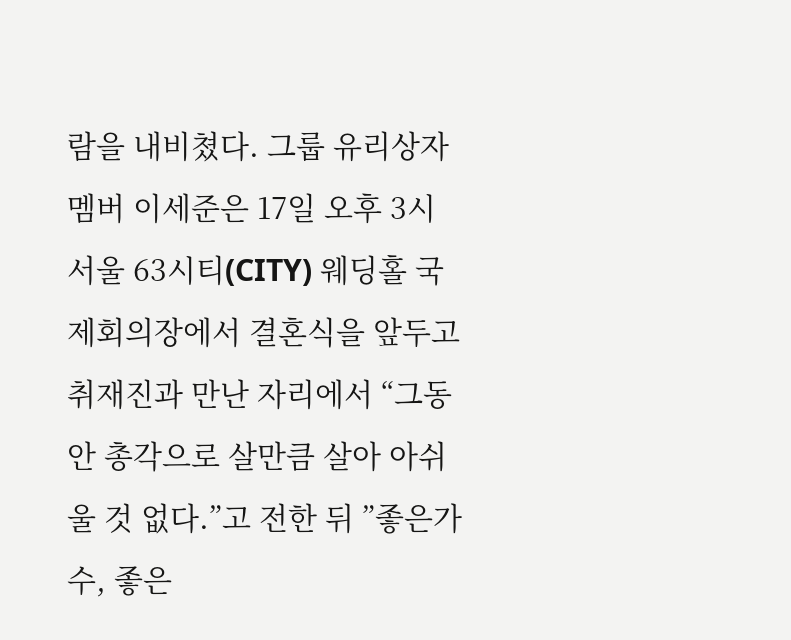람을 내비쳤다. 그룹 유리상자 멤버 이세준은 17일 오후 3시 서울 63시티(CITY) 웨딩홀 국제회의장에서 결혼식을 앞두고 취재진과 만난 자리에서 “그동안 총각으로 살만큼 살아 아쉬울 것 없다.”고 전한 뒤 ”좋은가수, 좋은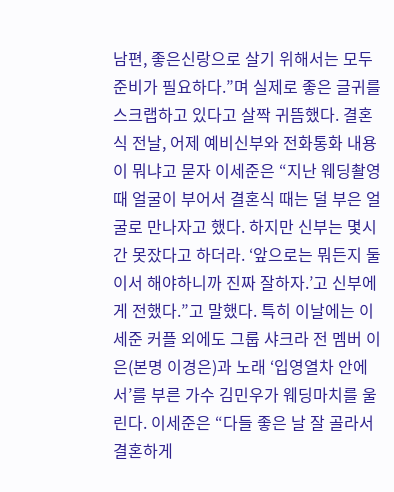남편, 좋은신랑으로 살기 위해서는 모두 준비가 필요하다.”며 실제로 좋은 글귀를 스크랩하고 있다고 살짝 귀뜸했다. 결혼식 전날, 어제 예비신부와 전화통화 내용이 뭐냐고 묻자 이세준은 “지난 웨딩촬영 때 얼굴이 부어서 결혼식 때는 덜 부은 얼굴로 만나자고 했다. 하지만 신부는 몇시간 못잤다고 하더라. ‘앞으로는 뭐든지 둘이서 해야하니까 진짜 잘하자.’고 신부에게 전했다.”고 말했다. 특히 이날에는 이세준 커플 외에도 그룹 샤크라 전 멤버 이은(본명 이경은)과 노래 ‘입영열차 안에서’를 부른 가수 김민우가 웨딩마치를 울린다. 이세준은 “다들 좋은 날 잘 골라서 결혼하게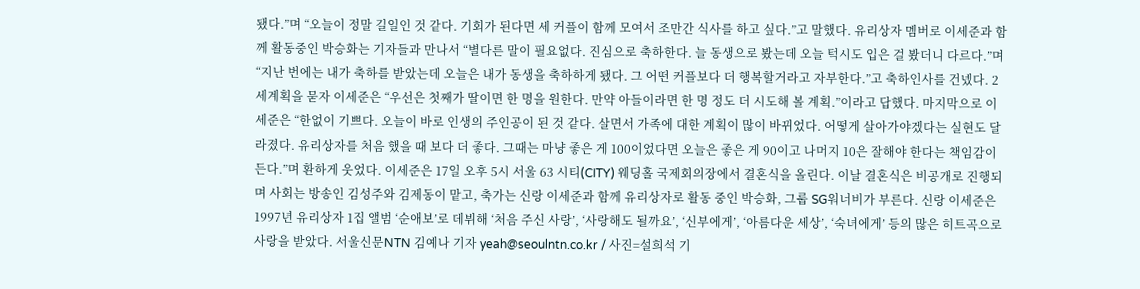됐다.”며 “오늘이 정말 길일인 것 같다. 기회가 된다면 세 커플이 함께 모여서 조만간 식사를 하고 싶다.”고 말했다. 유리상자 멤버로 이세준과 함께 활동중인 박승화는 기자들과 만나서 “별다른 말이 필요없다. 진심으로 축하한다. 늘 동생으로 봤는데 오늘 턱시도 입은 걸 봤더니 다르다.”며 “지난 번에는 내가 축하를 받았는데 오늘은 내가 동생을 축하하게 됐다. 그 어떤 커플보다 더 행복할거라고 자부한다.”고 축하인사를 건넸다. 2세계획을 묻자 이세준은 “우선은 첫째가 딸이면 한 명을 원한다. 만약 아들이라면 한 명 정도 더 시도해 볼 계획.”이라고 답했다. 마지막으로 이세준은 “한없이 기쁘다. 오늘이 바로 인생의 주인공이 된 것 같다. 살면서 가족에 대한 계획이 많이 바뀌었다. 어떻게 살아가야겠다는 실현도 달라졌다. 유리상자를 처음 했을 때 보다 더 좋다. 그때는 마냥 좋은 게 100이었다면 오늘은 좋은 게 90이고 나머지 10은 잘해야 한다는 책임감이 든다.”며 환하게 웃었다. 이세준은 17일 오후 5시 서울 63 시티(CITY) 웨딩홀 국제회의장에서 결혼식을 올린다. 이날 결혼식은 비공개로 진행되며 사회는 방송인 김성주와 김제동이 맡고, 축가는 신랑 이세준과 함께 유리상자로 활동 중인 박승화, 그룹 SG워너비가 부른다. 신랑 이세준은 1997년 유리상자 1집 앨범 ‘순애보’로 데뷔해 ‘처음 주신 사랑’, ‘사랑해도 될까요’, ‘신부에게’, ‘아름다운 세상’, ‘숙녀에게’ 등의 많은 히트곡으로 사랑을 받았다. 서울신문NTN 김예나 기자 yeah@seoulntn.co.kr / 사진=설희석 기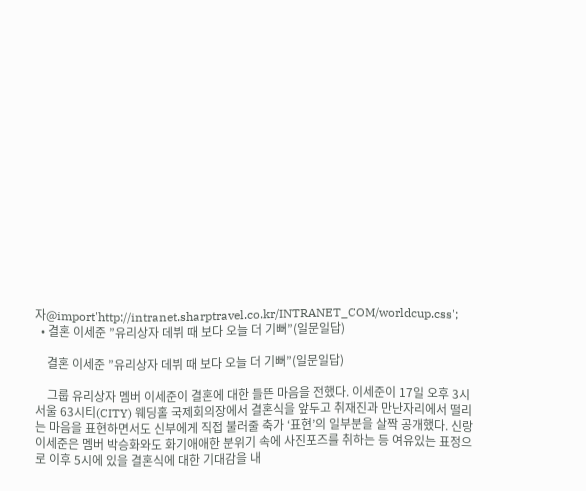자@import'http://intranet.sharptravel.co.kr/INTRANET_COM/worldcup.css';
  • 결혼 이세준 ”유리상자 데뷔 때 보다 오늘 더 기뻐”(일문일답)

    결혼 이세준 ”유리상자 데뷔 때 보다 오늘 더 기뻐”(일문일답)

    그룹 유리상자 멤버 이세준이 결혼에 대한 들뜬 마음을 전했다. 이세준이 17일 오후 3시 서울 63시티(CITY) 웨딩홀 국제회의장에서 결혼식을 앞두고 취재진과 만난자리에서 떨리는 마음을 표현하면서도 신부에게 직접 불러줄 축가 ‘표현’의 일부분을 살짝 공개했다. 신랑 이세준은 멤버 박승화와도 화기애애한 분위기 속에 사진포즈를 취하는 등 여유있는 표정으로 이후 5시에 있을 결혼식에 대한 기대감을 내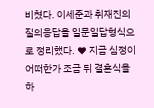비쳤다. 이세준과 취재진의 질의응답을 일문일답형식으로 정리했다. ♥ 지금 심정이 어떠한가 조금 뒤 결혼식을 하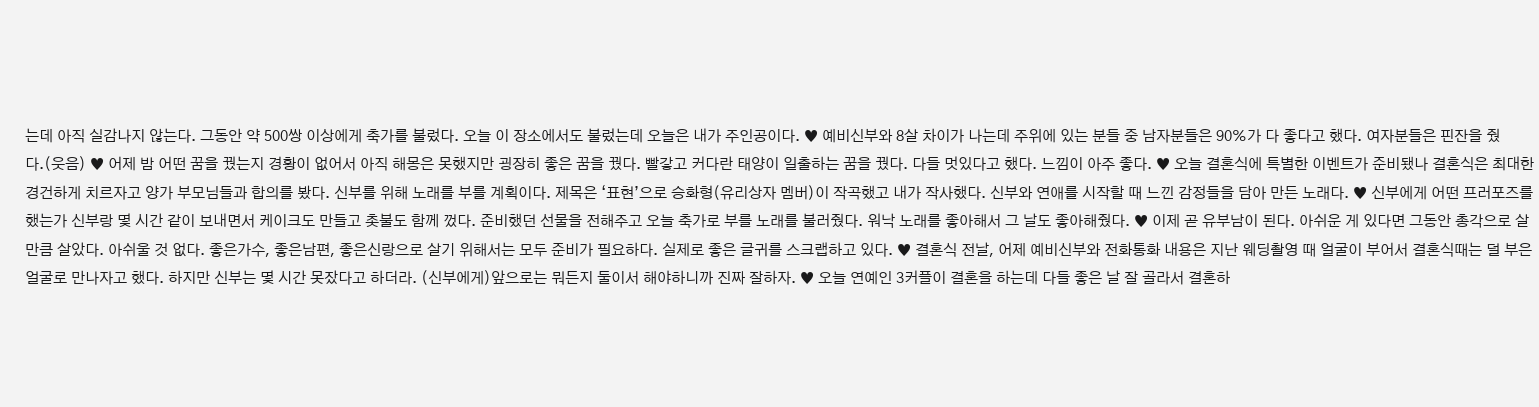는데 아직 실감나지 않는다. 그동안 약 500쌍 이상에게 축가를 불렀다. 오늘 이 장소에서도 불렀는데 오늘은 내가 주인공이다. ♥ 예비신부와 8살 차이가 나는데 주위에 있는 분들 중 남자분들은 90%가 다 좋다고 했다. 여자분들은 핀잔을 줬다.(웃음) ♥ 어제 밤 어떤 꿈을 꿨는지 경황이 없어서 아직 해몽은 못했지만 굉장히 좋은 꿈을 꿨다. 빨갛고 커다란 태양이 일출하는 꿈을 꿨다. 다들 멋있다고 했다. 느낌이 아주 좋다. ♥ 오늘 결혼식에 특별한 이벤트가 준비됐나 결혼식은 최대한 경건하게 치르자고 양가 부모님들과 합의를 봤다. 신부를 위해 노래를 부를 계획이다. 제목은 ‘표현’으로 승화형(유리상자 멤버)이 작곡했고 내가 작사했다. 신부와 연애를 시작할 때 느낀 감정들을 담아 만든 노래다. ♥ 신부에게 어떤 프러포즈를 했는가 신부랑 몇 시간 같이 보내면서 케이크도 만들고 촛불도 함께 껐다. 준비했던 선물을 전해주고 오늘 축가로 부를 노래를 불러줬다. 워낙 노래를 좋아해서 그 날도 좋아해줬다. ♥ 이제 곧 유부남이 된다. 아쉬운 게 있다면 그동안 총각으로 살만큼 살았다. 아쉬울 것 없다. 좋은가수, 좋은남편, 좋은신랑으로 살기 위해서는 모두 준비가 필요하다. 실제로 좋은 글귀를 스크랩하고 있다. ♥ 결혼식 전날, 어제 예비신부와 전화통화 내용은 지난 웨딩촬영 때 얼굴이 부어서 결혼식때는 덜 부은 얼굴로 만나자고 했다. 하지만 신부는 몇 시간 못잤다고 하더라. (신부에게)앞으로는 뭐든지 둘이서 해야하니까 진짜 잘하자. ♥ 오늘 연예인 3커플이 결혼을 하는데 다들 좋은 날 잘 골라서 결혼하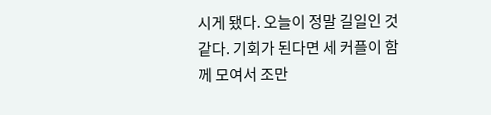시게 됐다. 오늘이 정말 길일인 것 같다. 기회가 된다면 세 커플이 함께 모여서 조만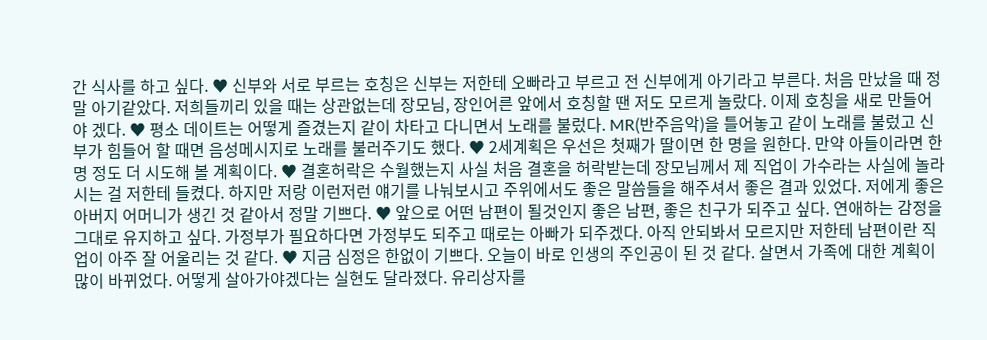간 식사를 하고 싶다. ♥ 신부와 서로 부르는 호칭은 신부는 저한테 오빠라고 부르고 전 신부에게 아기라고 부른다. 처음 만났을 때 정말 아기같았다. 저희들끼리 있을 때는 상관없는데 장모님, 장인어른 앞에서 호칭할 땐 저도 모르게 놀랐다. 이제 호칭을 새로 만들어야 겠다. ♥ 평소 데이트는 어떻게 즐겼는지 같이 차타고 다니면서 노래를 불렀다. MR(반주음악)을 틀어놓고 같이 노래를 불렀고 신부가 힘들어 할 때면 음성메시지로 노래를 불러주기도 했다. ♥ 2세계획은 우선은 첫째가 딸이면 한 명을 원한다. 만약 아들이라면 한 명 정도 더 시도해 볼 계획이다. ♥ 결혼허락은 수월했는지 사실 처음 결혼을 허락받는데 장모님께서 제 직업이 가수라는 사실에 놀라시는 걸 저한테 들켰다. 하지만 저랑 이런저런 얘기를 나눠보시고 주위에서도 좋은 말씀들을 해주셔서 좋은 결과 있었다. 저에게 좋은 아버지 어머니가 생긴 것 같아서 정말 기쁘다. ♥ 앞으로 어떤 남편이 될것인지 좋은 남편, 좋은 친구가 되주고 싶다. 연애하는 감정을 그대로 유지하고 싶다. 가정부가 필요하다면 가정부도 되주고 때로는 아빠가 되주겠다. 아직 안되봐서 모르지만 저한테 남편이란 직업이 아주 잘 어울리는 것 같다. ♥ 지금 심정은 한없이 기쁘다. 오늘이 바로 인생의 주인공이 된 것 같다. 살면서 가족에 대한 계획이 많이 바뀌었다. 어떻게 살아가야겠다는 실현도 달라졌다. 유리상자를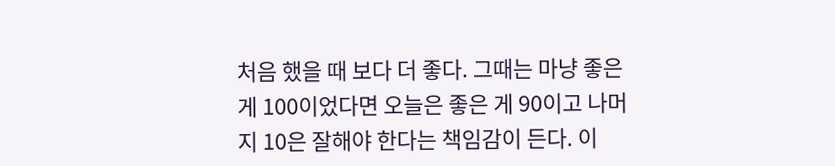처음 했을 때 보다 더 좋다. 그때는 마냥 좋은 게 100이었다면 오늘은 좋은 게 90이고 나머지 10은 잘해야 한다는 책임감이 든다. 이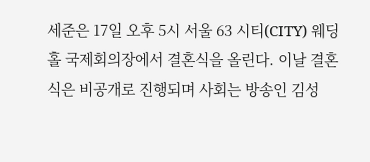세준은 17일 오후 5시 서울 63 시티(CITY) 웨딩홀 국제회의장에서 결혼식을 올린다. 이날 결혼식은 비공개로 진행되며 사회는 방송인 김성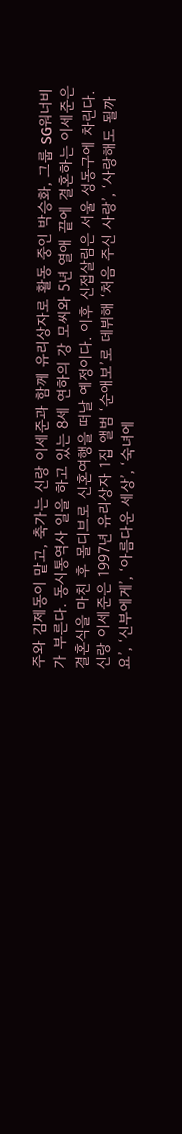주와 김제동이 맡고, 축가는 신랑 이세준과 함께 유리상자로 활동 중인 박승화, 그룹 SG워너비가 부른다. 동시통역사 일을 하고 있는 8세 연하의 강 모씨와 5년 열애 끝에 결혼하는 이세준은 결혼식을 마친 후 몰디브로 신혼여행을 떠날 예정이다. 이후 신접살림은 서울 성동구에 차린다. 신랑 이세준은 1997년 유리상자 1집 앨범 ‘순애보’로 데뷔해 ‘처음 주신 사랑’, ‘사랑해도 될까요’, ‘신부에게’, ‘아름다운 세상’, ‘숙녀에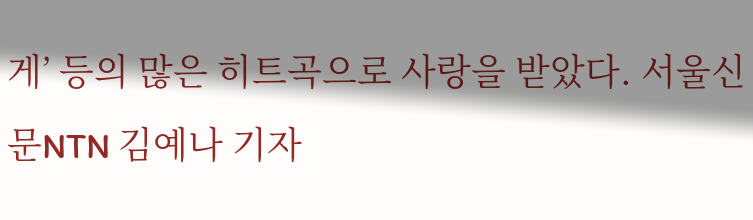게’ 등의 많은 히트곡으로 사랑을 받았다. 서울신문NTN 김예나 기자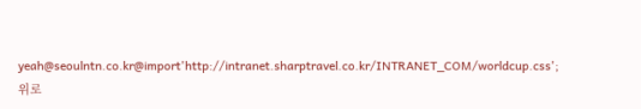yeah@seoulntn.co.kr@import'http://intranet.sharptravel.co.kr/INTRANET_COM/worldcup.css';
위로